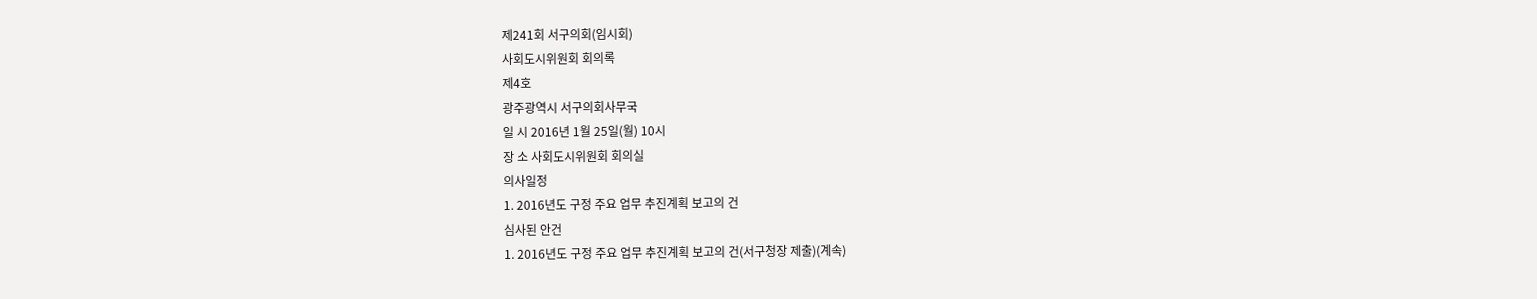제241회 서구의회(임시회)
사회도시위원회 회의록
제4호
광주광역시 서구의회사무국
일 시 2016년 1월 25일(월) 10시
장 소 사회도시위원회 회의실
의사일정
1. 2016년도 구정 주요 업무 추진계획 보고의 건
심사된 안건
1. 2016년도 구정 주요 업무 추진계획 보고의 건(서구청장 제출)(계속)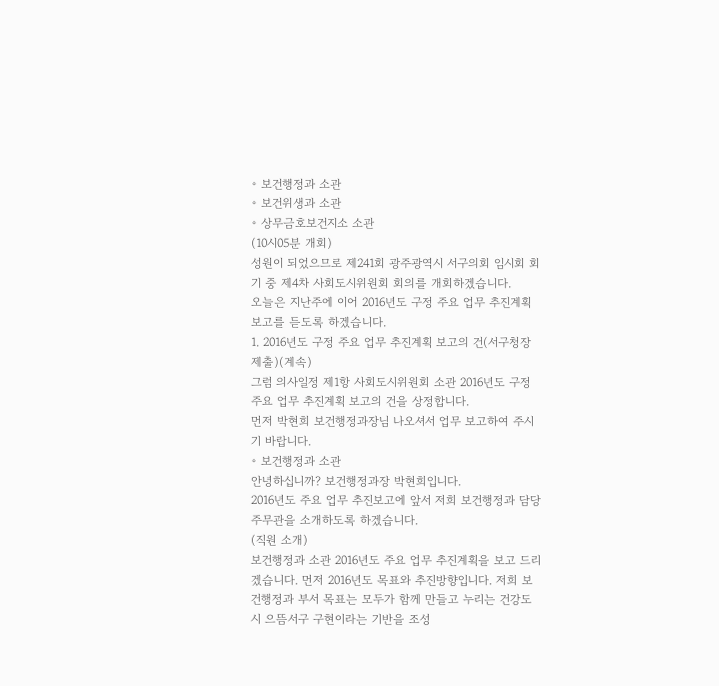◦ 보건행정과 소관
◦ 보건위생과 소관
◦ 상무금호보건지소 소관
(10시05분 개회)
성원이 되었으므로 제241회 광주광역시 서구의회 임시회 회기 중 제4차 사회도시위원회 회의를 개회하겠습니다.
오늘은 지난주에 이어 2016년도 구정 주요 업무 추진계획 보고를 듣도록 하겠습니다.
1. 2016년도 구정 주요 업무 추진계획 보고의 건(서구청장 제출)(계속)
그럼 의사일정 제1항 사회도시위원회 소관 2016년도 구정 주요 업무 추진계획 보고의 건을 상정합니다.
먼저 박현희 보건행정과장님 나오셔서 업무 보고하여 주시기 바랍니다.
◦ 보건행정과 소관
안녕하십니까? 보건행정과장 박현희입니다.
2016년도 주요 업무 추진보고에 앞서 저희 보건행정과 담당 주무관을 소개하도록 하겠습니다.
(직원 소개)
보건행정과 소관 2016년도 주요 업무 추진계획을 보고 드리겠습니다. 먼저 2016년도 목표와 추진방향입니다. 저희 보건행정과 부서 목표는 모두가 함께 만들고 누리는 건강도시 으뜸서구 구현이라는 기반을 조성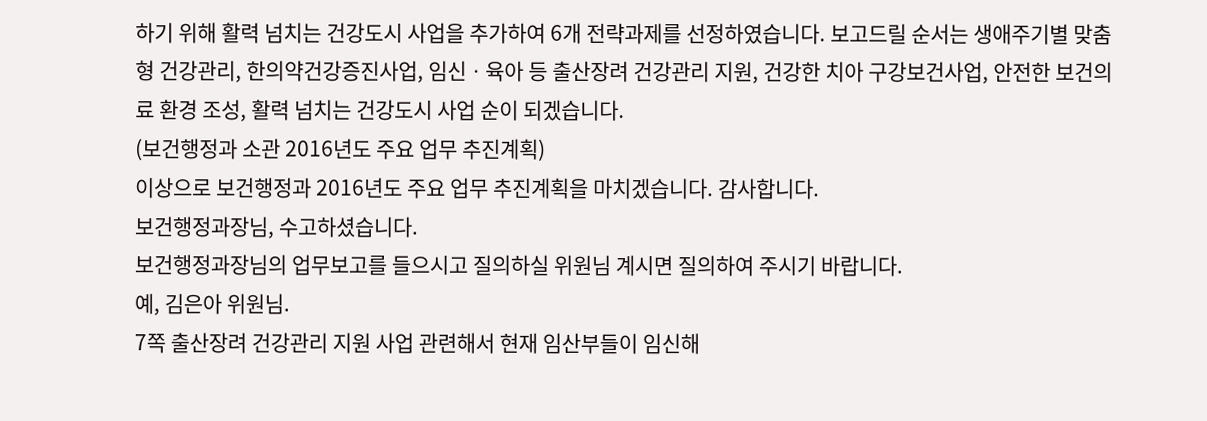하기 위해 활력 넘치는 건강도시 사업을 추가하여 6개 전략과제를 선정하였습니다. 보고드릴 순서는 생애주기별 맞춤형 건강관리, 한의약건강증진사업, 임신ㆍ육아 등 출산장려 건강관리 지원, 건강한 치아 구강보건사업, 안전한 보건의료 환경 조성, 활력 넘치는 건강도시 사업 순이 되겠습니다.
(보건행정과 소관 2016년도 주요 업무 추진계획)
이상으로 보건행정과 2016년도 주요 업무 추진계획을 마치겠습니다. 감사합니다.
보건행정과장님, 수고하셨습니다.
보건행정과장님의 업무보고를 들으시고 질의하실 위원님 계시면 질의하여 주시기 바랍니다.
예, 김은아 위원님.
7쪽 출산장려 건강관리 지원 사업 관련해서 현재 임산부들이 임신해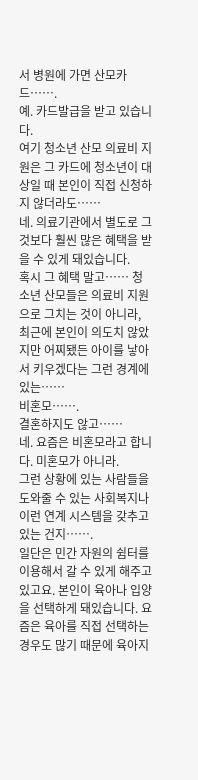서 병원에 가면 산모카드…….
예. 카드발급을 받고 있습니다.
여기 청소년 산모 의료비 지원은 그 카드에 청소년이 대상일 때 본인이 직접 신청하지 않더라도……
네. 의료기관에서 별도로 그것보다 훨씬 많은 혜택을 받을 수 있게 돼있습니다.
혹시 그 혜택 말고…… 청소년 산모들은 의료비 지원으로 그치는 것이 아니라, 최근에 본인이 의도치 않았지만 어찌됐든 아이를 낳아서 키우겠다는 그런 경계에 있는……
비혼모…….
결혼하지도 않고……
네. 요즘은 비혼모라고 합니다. 미혼모가 아니라.
그런 상황에 있는 사람들을 도와줄 수 있는 사회복지나 이런 연계 시스템을 갖추고 있는 건지…….
일단은 민간 자원의 쉼터를 이용해서 갈 수 있게 해주고 있고요. 본인이 육아나 입양을 선택하게 돼있습니다. 요즘은 육아를 직접 선택하는 경우도 많기 때문에 육아지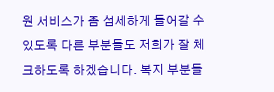원 서비스가 좀 섬세하게 들어갈 수 있도록 다른 부분들도 저희가 잘 체크하도록 하겠습니다. 복지 부분들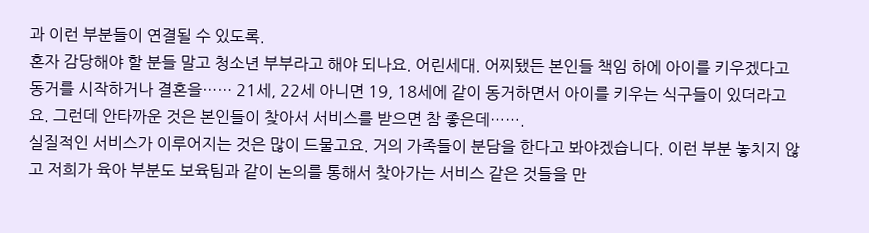과 이런 부분들이 연결될 수 있도록.
혼자 감당해야 할 분들 말고 청소년 부부라고 해야 되나요. 어린세대. 어찌됐든 본인들 책임 하에 아이를 키우겠다고 동거를 시작하거나 결혼을…… 21세, 22세 아니면 19, 18세에 같이 동거하면서 아이를 키우는 식구들이 있더라고요. 그런데 안타까운 것은 본인들이 찾아서 서비스를 받으면 참 좋은데…….
실질적인 서비스가 이루어지는 것은 많이 드물고요. 거의 가족들이 분담을 한다고 봐야겠습니다. 이런 부분 놓치지 않고 저희가 육아 부분도 보육팀과 같이 논의를 통해서 찾아가는 서비스 같은 것들을 만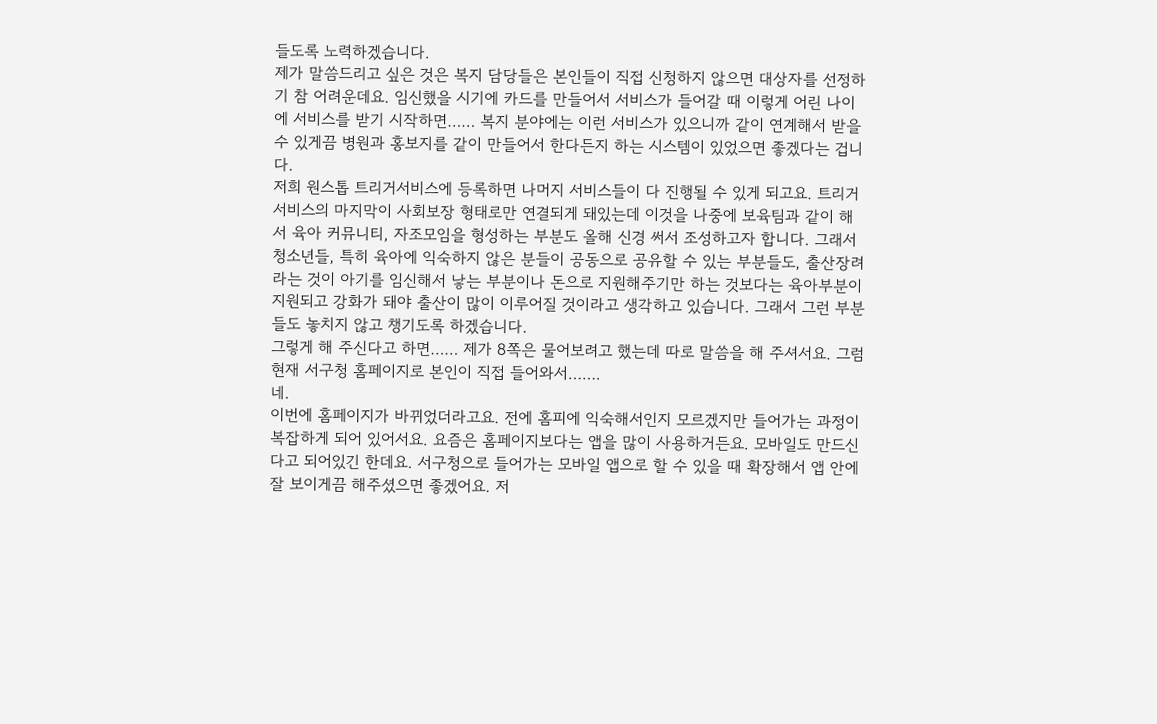들도록 노력하겠습니다.
제가 말씀드리고 싶은 것은 복지 담당들은 본인들이 직접 신청하지 않으면 대상자를 선정하기 참 어려운데요. 임신했을 시기에 카드를 만들어서 서비스가 들어갈 때 이렇게 어린 나이에 서비스를 받기 시작하면…… 복지 분야에는 이런 서비스가 있으니까 같이 연계해서 받을 수 있게끔 병원과 홍보지를 같이 만들어서 한다든지 하는 시스템이 있었으면 좋겠다는 겁니다.
저희 원스톱 트리거서비스에 등록하면 나머지 서비스들이 다 진행될 수 있게 되고요. 트리거서비스의 마지막이 사회보장 형태로만 연결되게 돼있는데 이것을 나중에 보육팀과 같이 해서 육아 커뮤니티, 자조모임을 형성하는 부분도 올해 신경 써서 조성하고자 합니다. 그래서 청소년들, 특히 육아에 익숙하지 않은 분들이 공동으로 공유할 수 있는 부분들도, 출산장려라는 것이 아기를 임신해서 낳는 부분이나 돈으로 지원해주기만 하는 것보다는 육아부분이 지원되고 강화가 돼야 출산이 많이 이루어질 것이라고 생각하고 있습니다. 그래서 그런 부분들도 놓치지 않고 챙기도록 하겠습니다.
그렇게 해 주신다고 하면…… 제가 8쪽은 물어보려고 했는데 따로 말씀을 해 주셔서요. 그럼 현재 서구청 홈페이지로 본인이 직접 들어와서…….
네.
이번에 홈페이지가 바뀌었더라고요. 전에 홈피에 익숙해서인지 모르겠지만 들어가는 과정이 복잡하게 되어 있어서요. 요즘은 홈페이지보다는 앱을 많이 사용하거든요. 모바일도 만드신다고 되어있긴 한데요. 서구청으로 들어가는 모바일 앱으로 할 수 있을 때 확장해서 앱 안에 잘 보이게끔 해주셨으면 좋겠어요. 저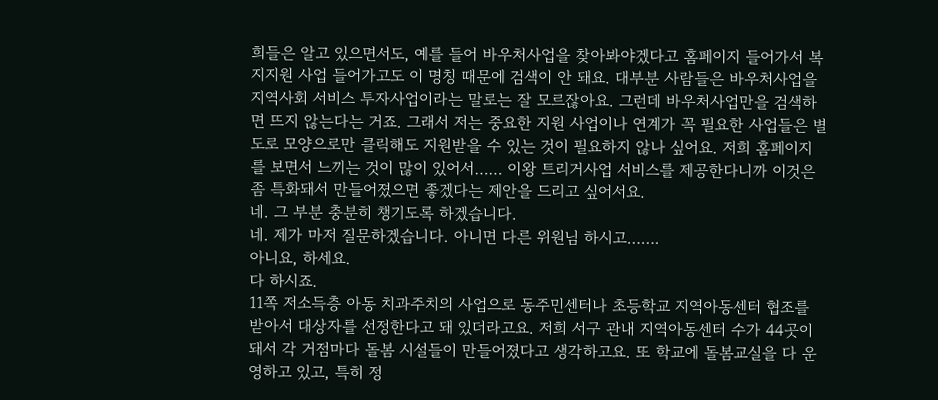희들은 알고 있으면서도, 예를 들어 바우처사업을 찾아봐야겠다고 홈페이지 들어가서 복지지원 사업 들어가고도 이 명칭 때문에 검색이 안 돼요. 대부분 사람들은 바우처사업을 지역사회 서비스 투자사업이라는 말로는 잘 모르잖아요. 그런데 바우처사업만을 검색하면 뜨지 않는다는 거죠. 그래서 저는 중요한 지원 사업이나 연계가 꼭 필요한 사업들은 별도로 모양으로만 클릭해도 지원받을 수 있는 것이 필요하지 않나 싶어요. 저희 홈페이지를 보면서 느끼는 것이 많이 있어서…… 이왕 트리거사업 서비스를 제공한다니까 이것은 좀 특화돼서 만들어졌으면 좋겠다는 제안을 드리고 싶어서요.
네. 그 부분 충분히 챙기도록 하겠습니다.
네. 제가 마저 질문하겠습니다. 아니면 다른 위원님 하시고…….
아니요, 하세요.
다 하시죠.
11쪽 저소득층 아동 치과주치의 사업으로 동주민센터나 초등학교 지역아동센터 협조를 받아서 대상자를 선정한다고 돼 있더라고요. 저희 서구 관내 지역아동센터 수가 44곳이 돼서 각 거점마다 돌봄 시설들이 만들어졌다고 생각하고요. 또 학교에 돌봄교실을 다 운영하고 있고, 특히 정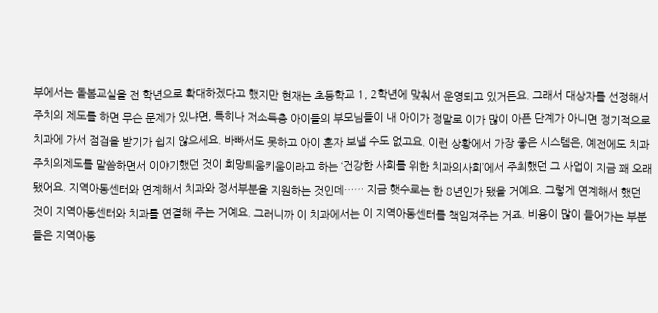부에서는 돌봄교실을 전 학년으로 확대하겠다고 했지만 현재는 초등학교 1, 2학년에 맞춰서 운영되고 있거든요. 그래서 대상자를 선정해서 주치의 제도를 하면 무슨 문제가 있냐면, 특히나 저소득층 아이들의 부모님들이 내 아이가 정말로 이가 많이 아픈 단계가 아니면 정기적으로 치과에 가서 점검을 받기가 쉽지 않으세요. 바빠서도 못하고 아이 혼자 보낼 수도 없고요. 이런 상황에서 가장 좋은 시스템은, 예전에도 치과 주치의제도를 말씀하면서 이야기했던 것이 희망틔움키움이라고 하는 ‘건강한 사회를 위한 치과의사회’에서 주최했던 그 사업이 지금 꽤 오래됐어요. 지역아동센터와 연계해서 치과와 정서부분을 지원하는 것인데…… 지금 햇수로는 한 8년인가 됐을 거예요. 그렇게 연계해서 했던 것이 지역아동센터와 치과를 연결해 주는 거예요. 그러니까 이 치과에서는 이 지역아동센터를 책임져주는 거죠. 비용이 많이 들어가는 부분들은 지역아동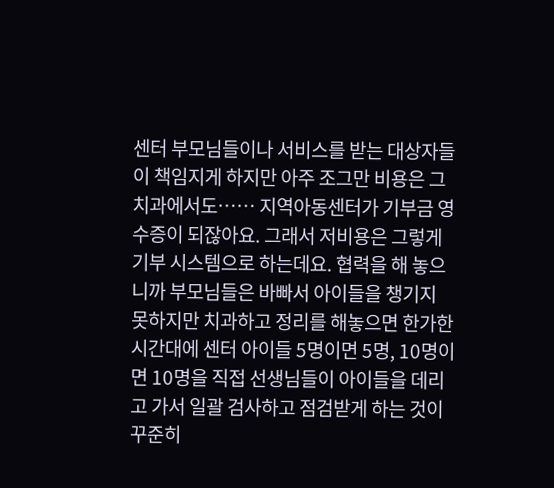센터 부모님들이나 서비스를 받는 대상자들이 책임지게 하지만 아주 조그만 비용은 그 치과에서도…… 지역아동센터가 기부금 영수증이 되잖아요. 그래서 저비용은 그렇게 기부 시스템으로 하는데요. 협력을 해 놓으니까 부모님들은 바빠서 아이들을 챙기지 못하지만 치과하고 정리를 해놓으면 한가한 시간대에 센터 아이들 5명이면 5명, 10명이면 10명을 직접 선생님들이 아이들을 데리고 가서 일괄 검사하고 점검받게 하는 것이 꾸준히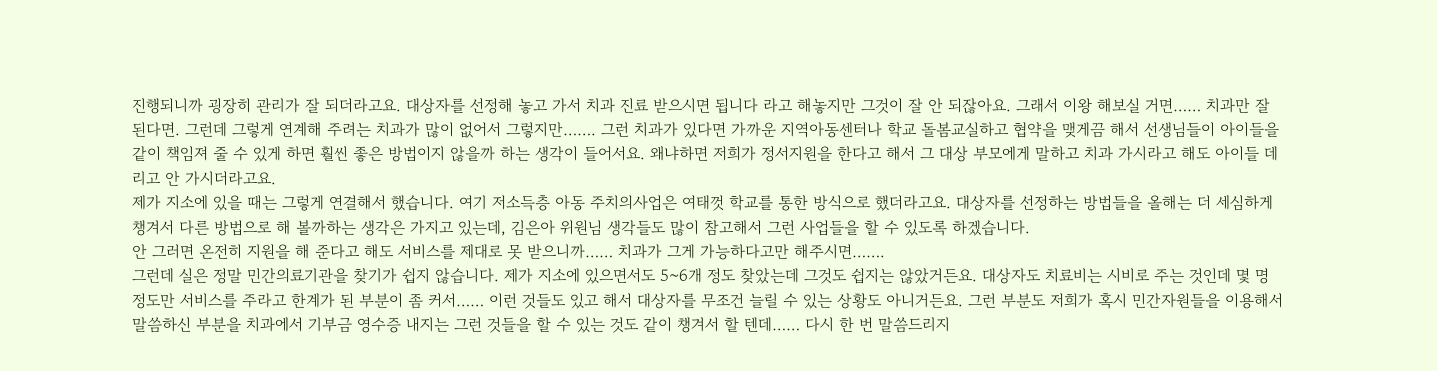진행되니까 굉장히 관리가 잘 되더라고요. 대상자를 선정해 놓고 가서 치과 진료 받으시면 됩니다 라고 해놓지만 그것이 잘 안 되잖아요. 그래서 이왕 해보실 거면…… 치과만 잘 된다면. 그런데 그렇게 연계해 주려는 치과가 많이 없어서 그렇지만……. 그런 치과가 있다면 가까운 지역아동센터나 학교 돌봄교실하고 협약을 맺게끔 해서 선생님들이 아이들을 같이 책임져 줄 수 있게 하면 훨씬 좋은 방법이지 않을까 하는 생각이 들어서요. 왜냐하면 저희가 정서지원을 한다고 해서 그 대상 부모에게 말하고 치과 가시라고 해도 아이들 데리고 안 가시더라고요.
제가 지소에 있을 때는 그렇게 연결해서 했습니다. 여기 저소득층 아동 주치의사업은 여태껏 학교를 통한 방식으로 했더라고요. 대상자를 선정하는 방법들을 올해는 더 세심하게 챙겨서 다른 방법으로 해 볼까하는 생각은 가지고 있는데, 김은아 위원님 생각들도 많이 참고해서 그런 사업들을 할 수 있도록 하겠습니다.
안 그러면 온전히 지원을 해 준다고 해도 서비스를 제대로 못 받으니까…… 치과가 그게 가능하다고만 해주시면…….
그런데 실은 정말 민간의료기관을 찾기가 쉽지 않습니다. 제가 지소에 있으면서도 5~6개 정도 찾았는데 그것도 쉽지는 않았거든요. 대상자도 치료비는 시비로 주는 것인데 몇 명 정도만 서비스를 주라고 한계가 된 부분이 좀 커서…… 이런 것들도 있고 해서 대상자를 무조건 늘릴 수 있는 상황도 아니거든요. 그런 부분도 저희가 혹시 민간자원들을 이용해서 말씀하신 부분을 치과에서 기부금 영수증 내지는 그런 것들을 할 수 있는 것도 같이 챙겨서 할 텐데…… 다시 한 번 말씀드리지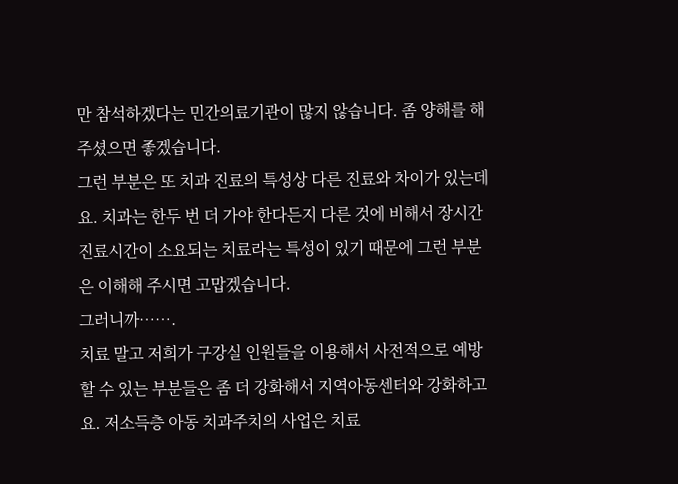만 참석하겠다는 민간의료기관이 많지 않습니다. 좀 양해를 해주셨으면 좋겠습니다.
그런 부분은 또 치과 진료의 특성상 다른 진료와 차이가 있는데요. 치과는 한두 번 더 가야 한다든지 다른 것에 비해서 장시간 진료시간이 소요되는 치료라는 특성이 있기 때문에 그런 부분은 이해해 주시면 고맙겠습니다.
그러니까…….
치료 말고 저희가 구강실 인원들을 이용해서 사전적으로 예방할 수 있는 부분들은 좀 더 강화해서 지역아동센터와 강화하고요. 저소득층 아동 치과주치의 사업은 치료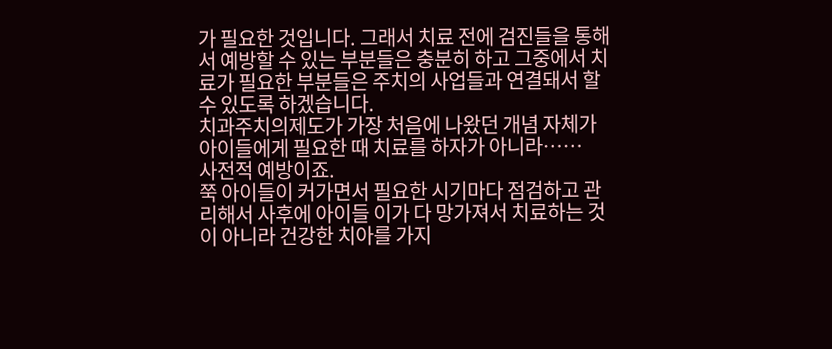가 필요한 것입니다. 그래서 치료 전에 검진들을 통해서 예방할 수 있는 부분들은 충분히 하고 그중에서 치료가 필요한 부분들은 주치의 사업들과 연결돼서 할 수 있도록 하겠습니다.
치과주치의제도가 가장 처음에 나왔던 개념 자체가 아이들에게 필요한 때 치료를 하자가 아니라……
사전적 예방이죠.
쭉 아이들이 커가면서 필요한 시기마다 점검하고 관리해서 사후에 아이들 이가 다 망가져서 치료하는 것이 아니라 건강한 치아를 가지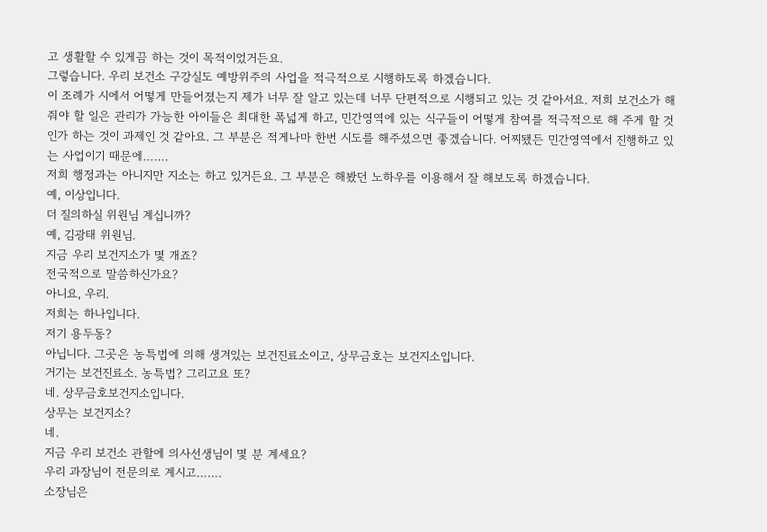고 생활할 수 있게끔 하는 것이 목적이었거든요.
그렇습니다. 우리 보건소 구강실도 예방위주의 사업을 적극적으로 시행하도록 하겠습니다.
이 조례가 시에서 어떻게 만들어졌는지 제가 너무 잘 알고 있는데 너무 단편적으로 시행되고 있는 것 같아서요. 저희 보건소가 해줘야 할 일은 관리가 가능한 아이들은 최대한 폭넓게 하고, 민간영역에 있는 식구들이 어떻게 참여를 적극적으로 해 주게 할 것인가 하는 것이 과제인 것 같아요. 그 부분은 적게나마 한번 시도를 해주셨으면 좋겠습니다. 어찌됐든 민간영역에서 진행하고 있는 사업이기 때문에…….
저희 행정과는 아니지만 지소는 하고 있거든요. 그 부분은 해봤던 노하우를 이용해서 잘 해보도록 하겠습니다.
예, 이상입니다.
더 질의하실 위원님 계십니까?
예, 김광태 위원님.
지금 우리 보건지소가 몇 개죠?
전국적으로 말씀하신가요?
아니요, 우리.
저희는 하나입니다.
저기 용두동?
아닙니다. 그곳은 농특법에 의해 생겨있는 보건진료소이고, 상무금호는 보건지소입니다.
거기는 보건진료소. 농특법? 그리고요 또?
네. 상무금호보건지소입니다.
상무는 보건지소?
네.
지금 우리 보건소 관할에 의사선생님이 몇 분 계세요?
우리 과장님이 전문의로 계시고…….
소장님은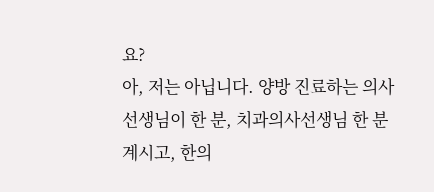요?
아, 저는 아닙니다. 양방 진료하는 의사선생님이 한 분, 치과의사선생님 한 분 계시고, 한의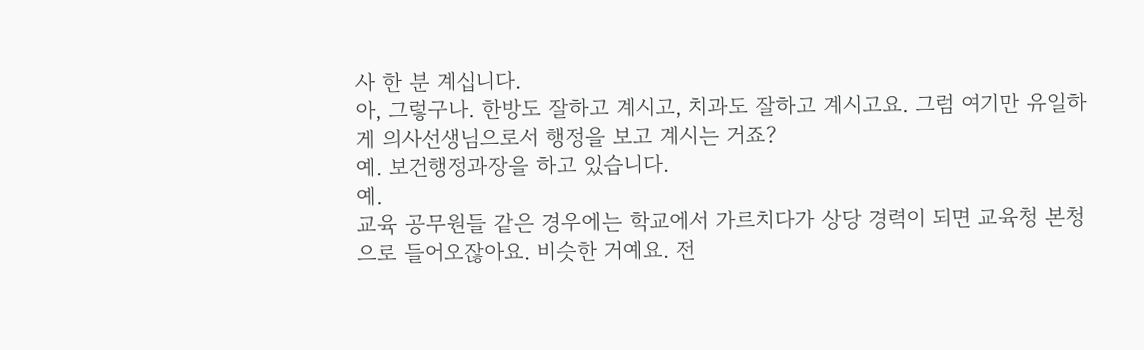사 한 분 계십니다.
아, 그렇구나. 한방도 잘하고 계시고, 치과도 잘하고 계시고요. 그럼 여기만 유일하게 의사선생님으로서 행정을 보고 계시는 거죠?
예. 보건행정과장을 하고 있습니다.
예.
교육 공무원들 같은 경우에는 학교에서 가르치다가 상당 경력이 되면 교육청 본청으로 들어오잖아요. 비슷한 거예요. 전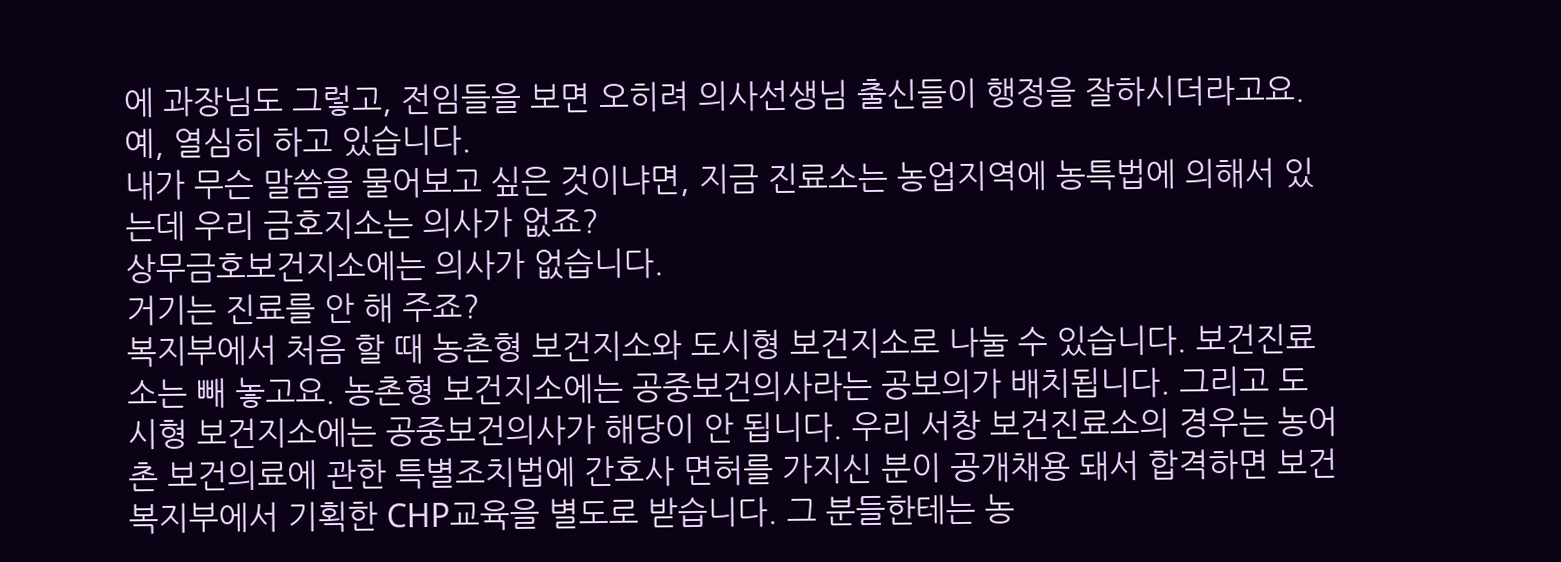에 과장님도 그렇고, 전임들을 보면 오히려 의사선생님 출신들이 행정을 잘하시더라고요.
예, 열심히 하고 있습니다.
내가 무슨 말씀을 물어보고 싶은 것이냐면, 지금 진료소는 농업지역에 농특법에 의해서 있는데 우리 금호지소는 의사가 없죠?
상무금호보건지소에는 의사가 없습니다.
거기는 진료를 안 해 주죠?
복지부에서 처음 할 때 농촌형 보건지소와 도시형 보건지소로 나눌 수 있습니다. 보건진료소는 빼 놓고요. 농촌형 보건지소에는 공중보건의사라는 공보의가 배치됩니다. 그리고 도시형 보건지소에는 공중보건의사가 해당이 안 됩니다. 우리 서창 보건진료소의 경우는 농어촌 보건의료에 관한 특별조치법에 간호사 면허를 가지신 분이 공개채용 돼서 합격하면 보건복지부에서 기획한 CHP교육을 별도로 받습니다. 그 분들한테는 농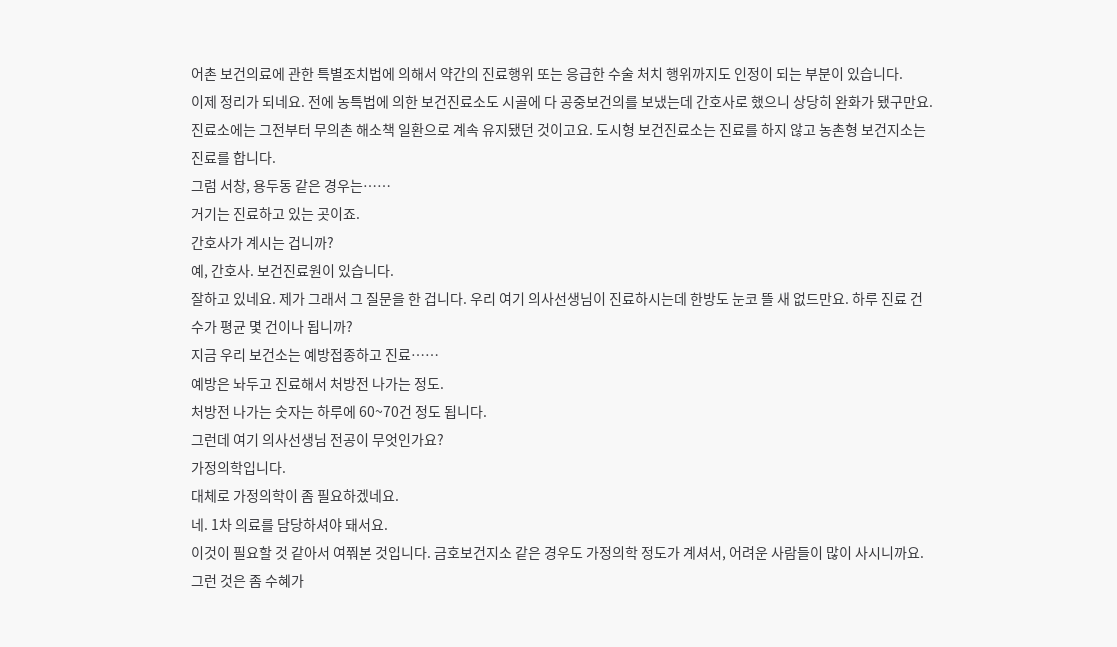어촌 보건의료에 관한 특별조치법에 의해서 약간의 진료행위 또는 응급한 수술 처치 행위까지도 인정이 되는 부분이 있습니다.
이제 정리가 되네요. 전에 농특법에 의한 보건진료소도 시골에 다 공중보건의를 보냈는데 간호사로 했으니 상당히 완화가 됐구만요.
진료소에는 그전부터 무의촌 해소책 일환으로 계속 유지됐던 것이고요. 도시형 보건진료소는 진료를 하지 않고 농촌형 보건지소는 진료를 합니다.
그럼 서창, 용두동 같은 경우는……
거기는 진료하고 있는 곳이죠.
간호사가 계시는 겁니까?
예, 간호사. 보건진료원이 있습니다.
잘하고 있네요. 제가 그래서 그 질문을 한 겁니다. 우리 여기 의사선생님이 진료하시는데 한방도 눈코 뜰 새 없드만요. 하루 진료 건수가 평균 몇 건이나 됩니까?
지금 우리 보건소는 예방접종하고 진료……
예방은 놔두고 진료해서 처방전 나가는 정도.
처방전 나가는 숫자는 하루에 60~70건 정도 됩니다.
그런데 여기 의사선생님 전공이 무엇인가요?
가정의학입니다.
대체로 가정의학이 좀 필요하겠네요.
네. 1차 의료를 담당하셔야 돼서요.
이것이 필요할 것 같아서 여쭤본 것입니다. 금호보건지소 같은 경우도 가정의학 정도가 계셔서, 어려운 사람들이 많이 사시니까요. 그런 것은 좀 수혜가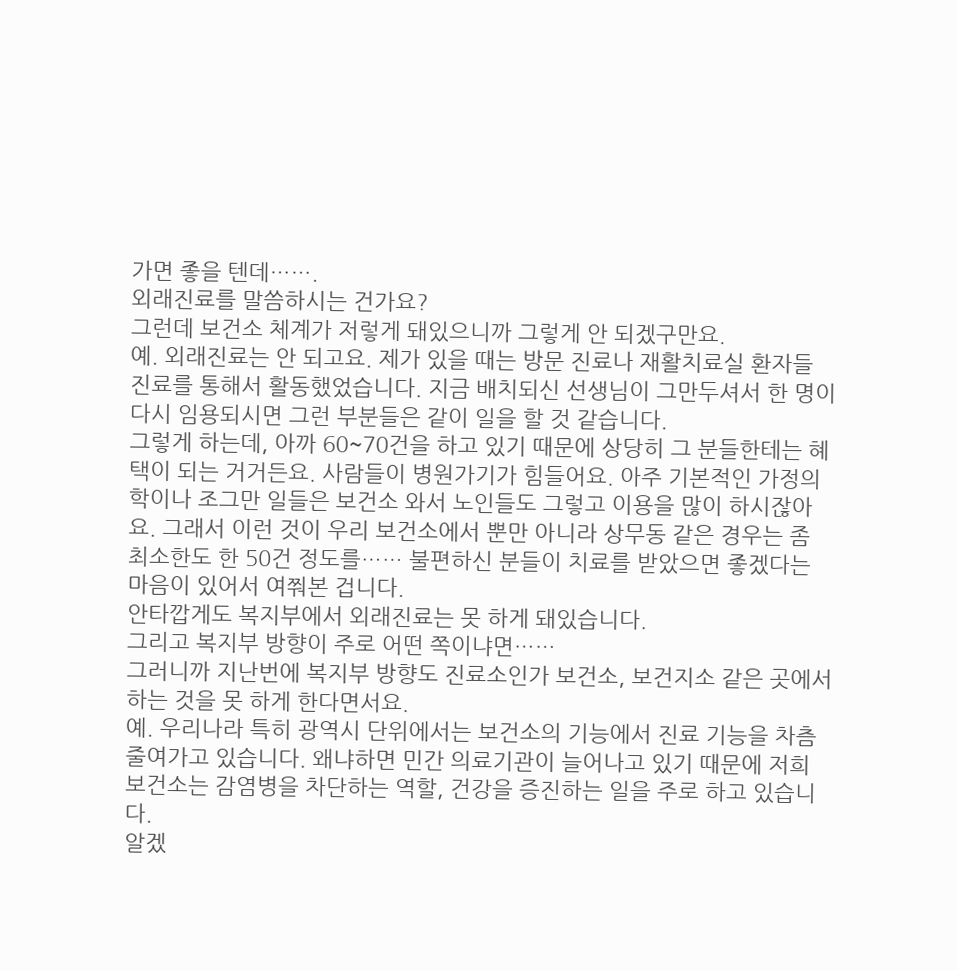가면 좋을 텐데…….
외래진료를 말씀하시는 건가요?
그런데 보건소 체계가 저렇게 돼있으니까 그렇게 안 되겠구만요.
예. 외래진료는 안 되고요. 제가 있을 때는 방문 진료나 재활치료실 환자들 진료를 통해서 활동했었습니다. 지금 배치되신 선생님이 그만두셔서 한 명이 다시 임용되시면 그런 부분들은 같이 일을 할 것 같습니다.
그렇게 하는데, 아까 60~70건을 하고 있기 때문에 상당히 그 분들한테는 혜택이 되는 거거든요. 사람들이 병원가기가 힘들어요. 아주 기본적인 가정의학이나 조그만 일들은 보건소 와서 노인들도 그렇고 이용을 많이 하시잖아요. 그래서 이런 것이 우리 보건소에서 뿐만 아니라 상무동 같은 경우는 좀 최소한도 한 50건 정도를…… 불편하신 분들이 치료를 받았으면 좋겠다는 마음이 있어서 여쭤본 겁니다.
안타깝게도 복지부에서 외래진료는 못 하게 돼있습니다.
그리고 복지부 방향이 주로 어떤 쪽이냐면……
그러니까 지난번에 복지부 방향도 진료소인가 보건소, 보건지소 같은 곳에서 하는 것을 못 하게 한다면서요.
예. 우리나라 특히 광역시 단위에서는 보건소의 기능에서 진료 기능을 차츰 줄여가고 있습니다. 왜냐하면 민간 의료기관이 늘어나고 있기 때문에 저희 보건소는 감염병을 차단하는 역할, 건강을 증진하는 일을 주로 하고 있습니다.
알겠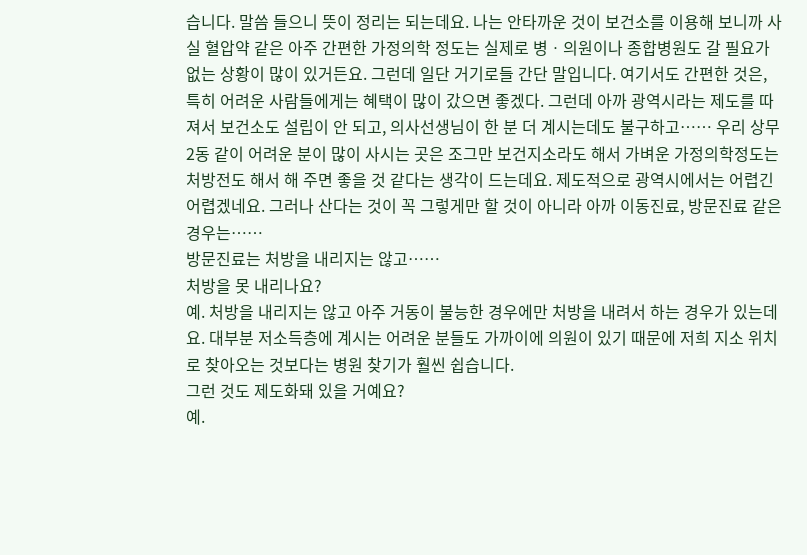습니다. 말씀 들으니 뜻이 정리는 되는데요. 나는 안타까운 것이 보건소를 이용해 보니까 사실 혈압약 같은 아주 간편한 가정의학 정도는 실제로 병ㆍ의원이나 종합병원도 갈 필요가 없는 상황이 많이 있거든요. 그런데 일단 거기로들 간단 말입니다. 여기서도 간편한 것은, 특히 어려운 사람들에게는 혜택이 많이 갔으면 좋겠다. 그런데 아까 광역시라는 제도를 따져서 보건소도 설립이 안 되고, 의사선생님이 한 분 더 계시는데도 불구하고…… 우리 상무2동 같이 어려운 분이 많이 사시는 곳은 조그만 보건지소라도 해서 가벼운 가정의학정도는 처방전도 해서 해 주면 좋을 것 같다는 생각이 드는데요. 제도적으로 광역시에서는 어렵긴 어렵겠네요. 그러나 산다는 것이 꼭 그렇게만 할 것이 아니라 아까 이동진료, 방문진료 같은 경우는……
방문진료는 처방을 내리지는 않고……
처방을 못 내리나요?
예. 처방을 내리지는 않고 아주 거동이 불능한 경우에만 처방을 내려서 하는 경우가 있는데요. 대부분 저소득층에 계시는 어려운 분들도 가까이에 의원이 있기 때문에 저희 지소 위치로 찾아오는 것보다는 병원 찾기가 훨씬 쉽습니다.
그런 것도 제도화돼 있을 거예요?
예.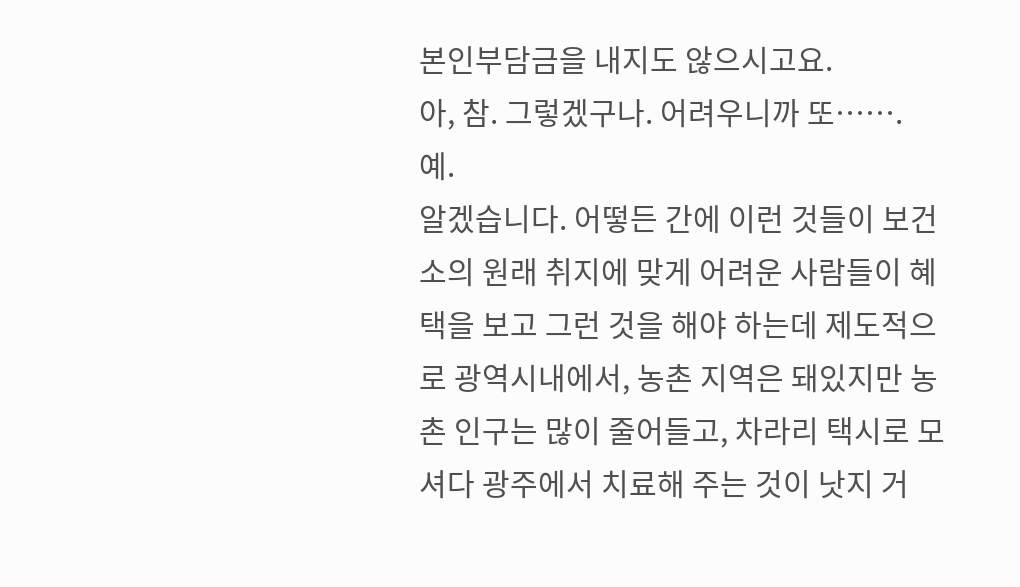본인부담금을 내지도 않으시고요.
아, 참. 그렇겠구나. 어려우니까 또…….
예.
알겠습니다. 어떻든 간에 이런 것들이 보건소의 원래 취지에 맞게 어려운 사람들이 혜택을 보고 그런 것을 해야 하는데 제도적으로 광역시내에서, 농촌 지역은 돼있지만 농촌 인구는 많이 줄어들고, 차라리 택시로 모셔다 광주에서 치료해 주는 것이 낫지 거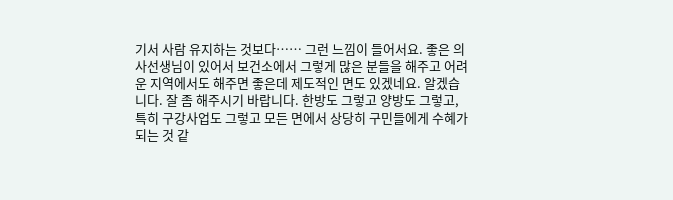기서 사람 유지하는 것보다…… 그런 느낌이 들어서요. 좋은 의사선생님이 있어서 보건소에서 그렇게 많은 분들을 해주고 어려운 지역에서도 해주면 좋은데 제도적인 면도 있겠네요. 알겠습니다. 잘 좀 해주시기 바랍니다. 한방도 그렇고 양방도 그렇고, 특히 구강사업도 그렇고 모든 면에서 상당히 구민들에게 수혜가 되는 것 같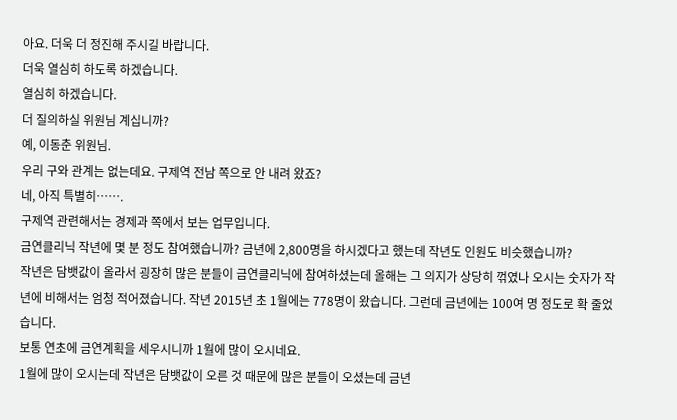아요. 더욱 더 정진해 주시길 바랍니다.
더욱 열심히 하도록 하겠습니다.
열심히 하겠습니다.
더 질의하실 위원님 계십니까?
예, 이동춘 위원님.
우리 구와 관계는 없는데요. 구제역 전남 쪽으로 안 내려 왔죠?
네, 아직 특별히…….
구제역 관련해서는 경제과 쪽에서 보는 업무입니다.
금연클리닉 작년에 몇 분 정도 참여했습니까? 금년에 2,800명을 하시겠다고 했는데 작년도 인원도 비슷했습니까?
작년은 담뱃값이 올라서 굉장히 많은 분들이 금연클리닉에 참여하셨는데 올해는 그 의지가 상당히 꺾였나 오시는 숫자가 작년에 비해서는 엄청 적어졌습니다. 작년 2015년 초 1월에는 778명이 왔습니다. 그런데 금년에는 100여 명 정도로 확 줄었습니다.
보통 연초에 금연계획을 세우시니까 1월에 많이 오시네요.
1월에 많이 오시는데 작년은 담뱃값이 오른 것 때문에 많은 분들이 오셨는데 금년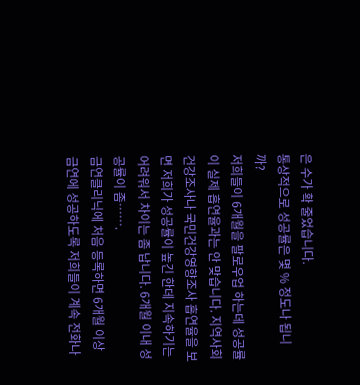은 수가 확 줄었습니다.
통상적으로 성공률은 몇 % 정도나 됩니까?
저희들이 6개월을 팔로우업 하는데 성공률이 실제 흡연율과는 안 맞습니다. 지역사회 건강조사나 국민건강영향조사 흡연율을 보면 저희가 성공률이 높긴 한데 지속하기는 어려워서 차이는 좀 납니다. 6개월 이내 성공률이 좀…….
금연클리닉에 처음 등록하면 6개월 이상 금연에 성공하도록 저희들이 계속 전화나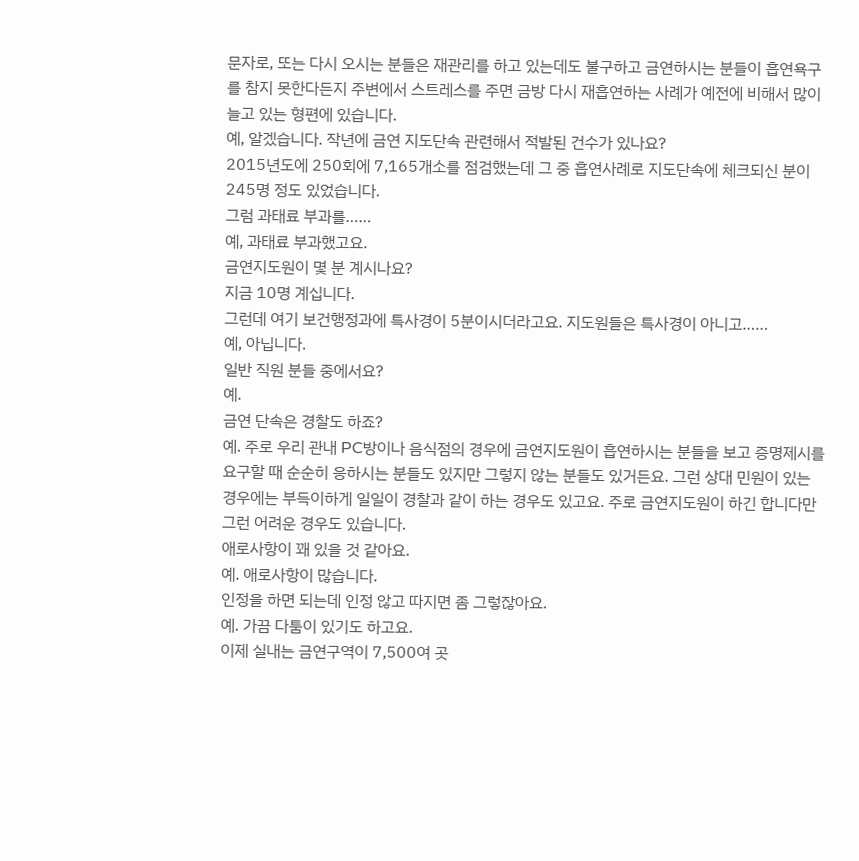문자로, 또는 다시 오시는 분들은 재관리를 하고 있는데도 불구하고 금연하시는 분들이 흡연욕구를 참지 못한다든지 주변에서 스트레스를 주면 금방 다시 재흡연하는 사례가 예전에 비해서 많이 늘고 있는 형편에 있습니다.
예, 알겠습니다. 작년에 금연 지도단속 관련해서 적발된 건수가 있나요?
2015년도에 250회에 7,165개소를 점검했는데 그 중 흡연사례로 지도단속에 체크되신 분이 245명 정도 있었습니다.
그럼 과태료 부과를……
예, 과태료 부과했고요.
금연지도원이 몇 분 계시나요?
지금 10명 계십니다.
그런데 여기 보건행정과에 특사경이 5분이시더라고요. 지도원들은 특사경이 아니고……
예, 아닙니다.
일반 직원 분들 중에서요?
예.
금연 단속은 경찰도 하죠?
예. 주로 우리 관내 PC방이나 음식점의 경우에 금연지도원이 흡연하시는 분들을 보고 증명제시를 요구할 때 순순히 응하시는 분들도 있지만 그렇지 않는 분들도 있거든요. 그런 상대 민원이 있는 경우에는 부득이하게 일일이 경찰과 같이 하는 경우도 있고요. 주로 금연지도원이 하긴 합니다만 그런 어려운 경우도 있습니다.
애로사항이 꽤 있을 것 같아요.
예. 애로사항이 많습니다.
인정을 하면 되는데 인정 않고 따지면 좀 그렇잖아요.
예. 가끔 다툼이 있기도 하고요.
이제 실내는 금연구역이 7,500여 곳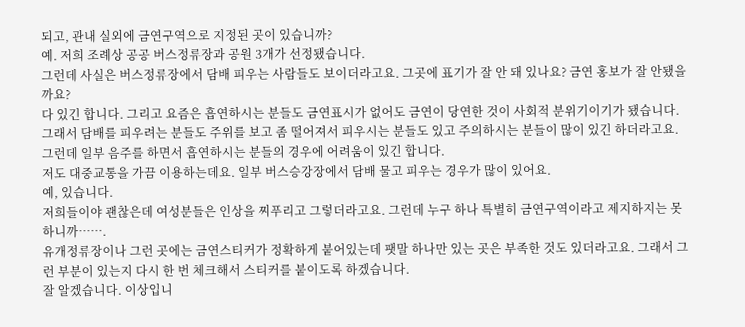되고, 관내 실외에 금연구역으로 지정된 곳이 있습니까?
예. 저희 조례상 공공 버스정류장과 공원 3개가 선정됐습니다.
그런데 사실은 버스정류장에서 담배 피우는 사람들도 보이더라고요. 그곳에 표기가 잘 안 돼 있나요? 금연 홍보가 잘 안됐을까요?
다 있긴 합니다. 그리고 요즘은 흡연하시는 분들도 금연표시가 없어도 금연이 당연한 것이 사회적 분위기이기가 됐습니다. 그래서 담배를 피우려는 분들도 주위를 보고 좀 떨어져서 피우시는 분들도 있고 주의하시는 분들이 많이 있긴 하더라고요. 그런데 일부 음주를 하면서 흡연하시는 분들의 경우에 어려움이 있긴 합니다.
저도 대중교통을 가끔 이용하는데요. 일부 버스승강장에서 담배 물고 피우는 경우가 많이 있어요.
예, 있습니다.
저희들이야 괜찮은데 여성분들은 인상을 찌푸리고 그렇더라고요. 그런데 누구 하나 특별히 금연구역이라고 제지하지는 못하니까…….
유개정류장이나 그런 곳에는 금연스티커가 정확하게 붙어있는데 팻말 하나만 있는 곳은 부족한 것도 있더라고요. 그래서 그런 부분이 있는지 다시 한 번 체크해서 스티커를 붙이도록 하겠습니다.
잘 알겠습니다. 이상입니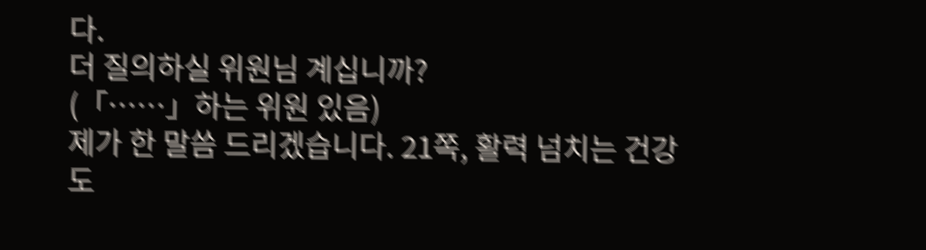다.
더 질의하실 위원님 계십니까?
(「……」하는 위원 있음)
제가 한 말씀 드리겠습니다. 21쪽, 활력 넘치는 건강도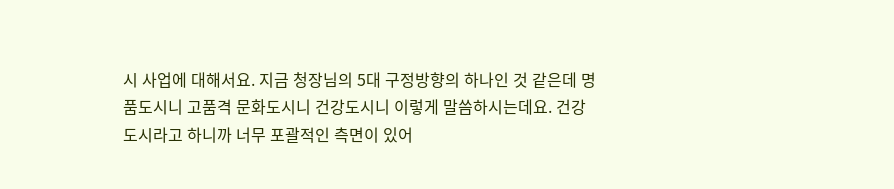시 사업에 대해서요. 지금 청장님의 5대 구정방향의 하나인 것 같은데 명품도시니 고품격 문화도시니 건강도시니 이렇게 말씀하시는데요. 건강도시라고 하니까 너무 포괄적인 측면이 있어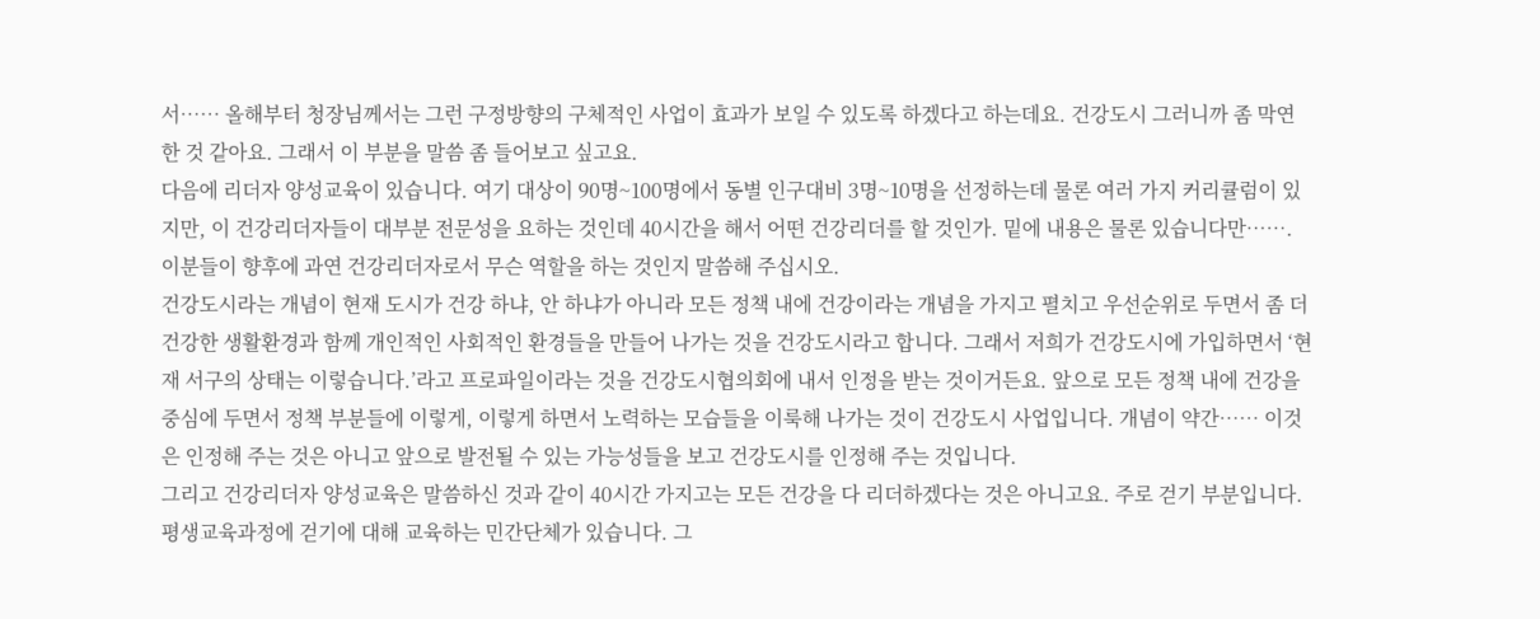서…… 올해부터 청장님께서는 그런 구정방향의 구체적인 사업이 효과가 보일 수 있도록 하겠다고 하는데요. 건강도시 그러니까 좀 막연한 것 같아요. 그래서 이 부분을 말씀 좀 들어보고 싶고요.
다음에 리더자 양성교육이 있습니다. 여기 대상이 90명~100명에서 동별 인구대비 3명~10명을 선정하는데 물론 여러 가지 커리큘럼이 있지만, 이 건강리더자들이 대부분 전문성을 요하는 것인데 40시간을 해서 어떤 건강리더를 할 것인가. 밑에 내용은 물론 있습니다만……. 이분들이 향후에 과연 건강리더자로서 무슨 역할을 하는 것인지 말씀해 주십시오.
건강도시라는 개념이 현재 도시가 건강 하냐, 안 하냐가 아니라 모든 정책 내에 건강이라는 개념을 가지고 펼치고 우선순위로 두면서 좀 더 건강한 생활환경과 함께 개인적인 사회적인 환경들을 만들어 나가는 것을 건강도시라고 합니다. 그래서 저희가 건강도시에 가입하면서 ‘현재 서구의 상태는 이렇습니다.’라고 프로파일이라는 것을 건강도시협의회에 내서 인정을 받는 것이거든요. 앞으로 모든 정책 내에 건강을 중심에 두면서 정책 부분들에 이렇게, 이렇게 하면서 노력하는 모습들을 이룩해 나가는 것이 건강도시 사업입니다. 개념이 약간…… 이것은 인정해 주는 것은 아니고 앞으로 발전될 수 있는 가능성들을 보고 건강도시를 인정해 주는 것입니다.
그리고 건강리더자 양성교육은 말씀하신 것과 같이 40시간 가지고는 모든 건강을 다 리더하겠다는 것은 아니고요. 주로 걷기 부분입니다. 평생교육과정에 걷기에 대해 교육하는 민간단체가 있습니다. 그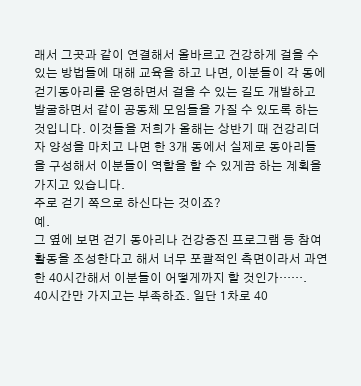래서 그곳과 같이 연결해서 올바르고 건강하게 걸을 수 있는 방법들에 대해 교육을 하고 나면, 이분들이 각 동에 걷기동아리를 운영하면서 걸을 수 있는 길도 개발하고 발굴하면서 같이 공동체 모임들을 가질 수 있도록 하는 것입니다. 이것들을 저희가 올해는 상반기 때 건강리더자 양성을 마치고 나면 한 3개 동에서 실제로 동아리들을 구성해서 이분들이 역할을 할 수 있게끔 하는 계획을 가지고 있습니다.
주로 걷기 쪽으로 하신다는 것이죠?
예.
그 옆에 보면 걷기 동아리나 건강증진 프로그램 등 참여활동을 조성한다고 해서 너무 포괄적인 측면이라서 과연 한 40시간해서 이분들이 어떻게까지 할 것인가…….
40시간만 가지고는 부족하죠. 일단 1차로 40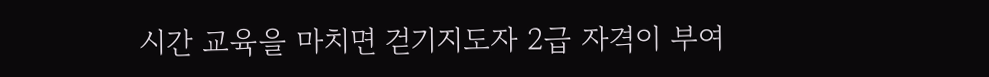시간 교육을 마치면 걷기지도자 2급 자격이 부여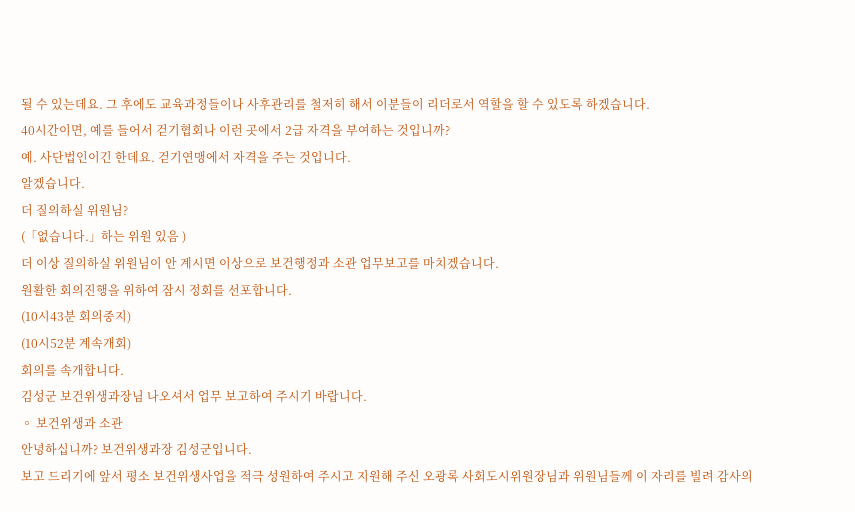될 수 있는데요. 그 후에도 교육과정들이나 사후관리를 철저히 해서 이분들이 리더로서 역할을 할 수 있도록 하겠습니다.
40시간이면, 예를 들어서 걷기협회나 이런 곳에서 2급 자격을 부여하는 것입니까?
예. 사단법인이긴 한데요. 걷기연맹에서 자격을 주는 것입니다.
알겠습니다.
더 질의하실 위원님?
(「없습니다.」하는 위원 있음 )
더 이상 질의하실 위원님이 안 계시면 이상으로 보건행정과 소관 업무보고를 마치겠습니다.
원활한 회의진행을 위하여 잠시 정회를 선포합니다.
(10시43분 회의중지)
(10시52분 계속개회)
회의를 속개합니다.
김성군 보건위생과장님 나오셔서 업무 보고하여 주시기 바랍니다.
◦ 보건위생과 소관
안녕하십니까? 보건위생과장 김성군입니다.
보고 드리기에 앞서 평소 보건위생사업을 적극 성원하여 주시고 지원해 주신 오광록 사회도시위원장님과 위원님들께 이 자리를 빌려 감사의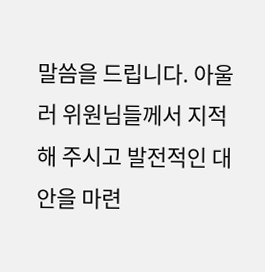말씀을 드립니다. 아울러 위원님들께서 지적해 주시고 발전적인 대안을 마련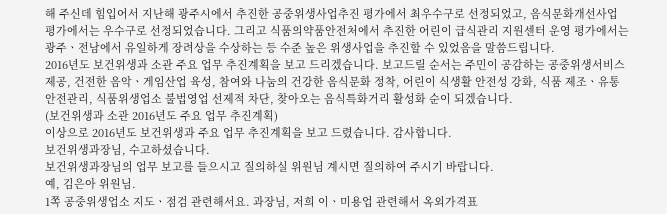해 주신데 힘입어서 지난해 광주시에서 추진한 공중위생사업추진 평가에서 최우수구로 선정되었고, 음식문화개선사업 평가에서는 우수구로 선정되었습니다. 그리고 식품의약품안전처에서 추진한 어린이 급식관리 지원센터 운영 평가에서는 광주ㆍ전남에서 유일하게 장려상을 수상하는 등 수준 높은 위생사업을 추진할 수 있었음을 말씀드립니다.
2016년도 보건위생과 소관 주요 업무 추진계획을 보고 드리겠습니다. 보고드릴 순서는 주민이 공감하는 공중위생서비스 제공, 건전한 음악ㆍ게임산업 육성, 참여와 나눔의 건강한 음식문화 정착, 어린이 식생활 안전성 강화, 식품 제조ㆍ유통 안전관리, 식품위생업소 불법영업 선제적 차단, 찾아오는 음식특화거리 활성화 순이 되겠습니다.
(보건위생과 소관 2016년도 주요 업무 추진계획)
이상으로 2016년도 보건위생과 주요 업무 추진계획을 보고 드렸습니다. 감사합니다.
보건위생과장님, 수고하셨습니다.
보건위생과장님의 업무 보고를 들으시고 질의하실 위원님 계시면 질의하여 주시기 바랍니다.
예, 김은아 위원님.
1쪽 공중위생업소 지도ㆍ점검 관련해서요. 과장님, 저희 이ㆍ미용업 관련해서 옥외가격표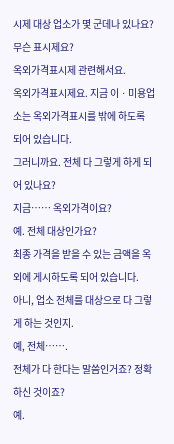시제 대상 업소가 몇 군데나 있나요?
무슨 표시제요?
옥외가격표시제 관련해서요.
옥외가격표시제요. 지금 이ㆍ미용업소는 옥외가격표시를 밖에 하도록 되어 있습니다.
그러니까요. 전체 다 그렇게 하게 되어 있나요?
지금…… 옥외가격이요?
예. 전체 대상인가요?
최종 가격을 받을 수 있는 금액을 옥외에 게시하도록 되어 있습니다.
아니, 업소 전체를 대상으로 다 그렇게 하는 것인지.
예, 전체…….
전체가 다 한다는 말씀인거죠? 정확하신 것이죠?
예.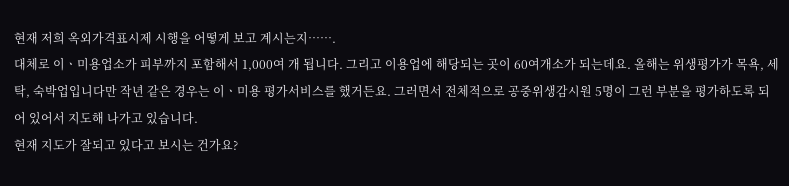현재 저희 옥외가격표시제 시행을 어떻게 보고 계시는지…….
대체로 이ㆍ미용업소가 피부까지 포함해서 1,000여 개 됩니다. 그리고 이용업에 해당되는 곳이 60여개소가 되는데요. 올해는 위생평가가 목욕, 세탁, 숙박업입니다만 작년 같은 경우는 이ㆍ미용 평가서비스를 했거든요. 그러면서 전체적으로 공중위생감시원 5명이 그런 부분을 평가하도록 되어 있어서 지도해 나가고 있습니다.
현재 지도가 잘되고 있다고 보시는 건가요?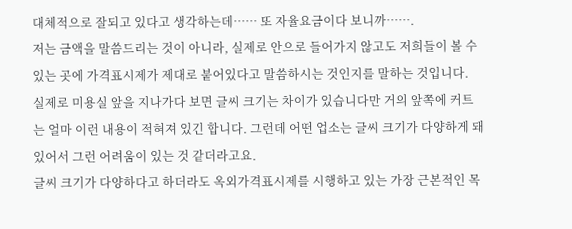대체적으로 잘되고 있다고 생각하는데…… 또 자율요금이다 보니까…….
저는 금액을 말씀드리는 것이 아니라, 실제로 안으로 들어가지 않고도 저희들이 볼 수 있는 곳에 가격표시제가 제대로 붙어있다고 말씀하시는 것인지를 말하는 것입니다.
실제로 미용실 앞을 지나가다 보면 글씨 크기는 차이가 있습니다만 거의 앞쪽에 커트는 얼마 이런 내용이 적혀져 있긴 합니다. 그런데 어떤 업소는 글씨 크기가 다양하게 돼있어서 그런 어려움이 있는 것 같더라고요.
글씨 크기가 다양하다고 하더라도 옥외가격표시제를 시행하고 있는 가장 근본적인 목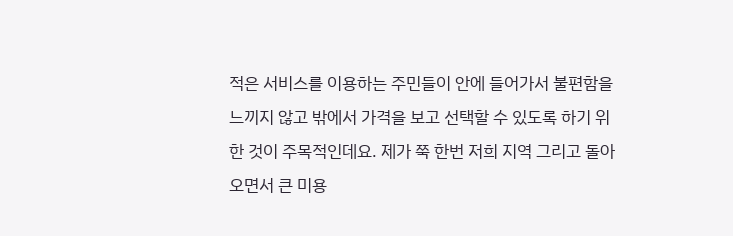적은 서비스를 이용하는 주민들이 안에 들어가서 불편함을 느끼지 않고 밖에서 가격을 보고 선택할 수 있도록 하기 위한 것이 주목적인데요. 제가 쭉 한번 저희 지역 그리고 돌아오면서 큰 미용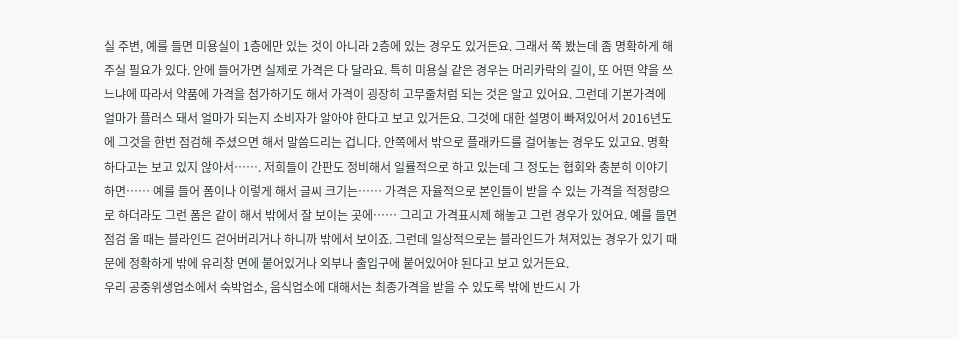실 주변, 예를 들면 미용실이 1층에만 있는 것이 아니라 2층에 있는 경우도 있거든요. 그래서 쭉 봤는데 좀 명확하게 해주실 필요가 있다. 안에 들어가면 실제로 가격은 다 달라요. 특히 미용실 같은 경우는 머리카락의 길이, 또 어떤 약을 쓰느냐에 따라서 약품에 가격을 첨가하기도 해서 가격이 굉장히 고무줄처럼 되는 것은 알고 있어요. 그런데 기본가격에 얼마가 플러스 돼서 얼마가 되는지 소비자가 알아야 한다고 보고 있거든요. 그것에 대한 설명이 빠져있어서 2016년도에 그것을 한번 점검해 주셨으면 해서 말씀드리는 겁니다. 안쪽에서 밖으로 플래카드를 걸어놓는 경우도 있고요. 명확하다고는 보고 있지 않아서……. 저희들이 간판도 정비해서 일률적으로 하고 있는데 그 정도는 협회와 충분히 이야기하면…… 예를 들어 폼이나 이렇게 해서 글씨 크기는…… 가격은 자율적으로 본인들이 받을 수 있는 가격을 적정량으로 하더라도 그런 폼은 같이 해서 밖에서 잘 보이는 곳에…… 그리고 가격표시제 해놓고 그런 경우가 있어요. 예를 들면 점검 올 때는 블라인드 걷어버리거나 하니까 밖에서 보이죠. 그런데 일상적으로는 블라인드가 쳐져있는 경우가 있기 때문에 정확하게 밖에 유리창 면에 붙어있거나 외부나 출입구에 붙어있어야 된다고 보고 있거든요.
우리 공중위생업소에서 숙박업소, 음식업소에 대해서는 최종가격을 받을 수 있도록 밖에 반드시 가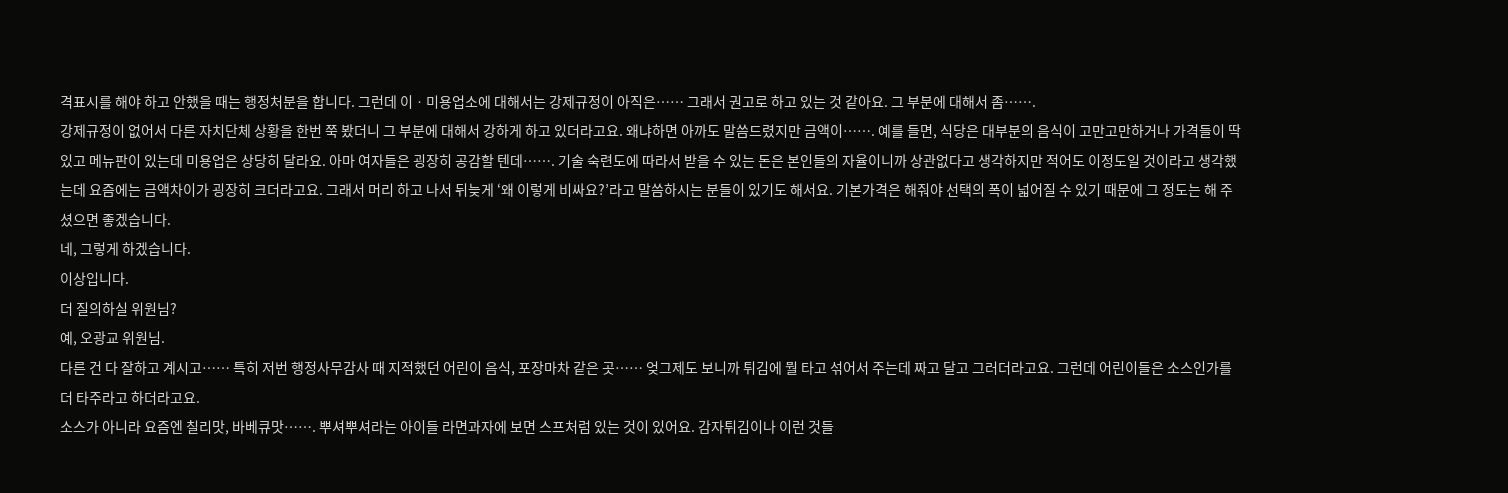격표시를 해야 하고 안했을 때는 행정처분을 합니다. 그런데 이ㆍ미용업소에 대해서는 강제규정이 아직은…… 그래서 권고로 하고 있는 것 같아요. 그 부분에 대해서 좀…….
강제규정이 없어서 다른 자치단체 상황을 한번 쭉 봤더니 그 부분에 대해서 강하게 하고 있더라고요. 왜냐하면 아까도 말씀드렸지만 금액이……. 예를 들면, 식당은 대부분의 음식이 고만고만하거나 가격들이 딱 있고 메뉴판이 있는데 미용업은 상당히 달라요. 아마 여자들은 굉장히 공감할 텐데……. 기술 숙련도에 따라서 받을 수 있는 돈은 본인들의 자율이니까 상관없다고 생각하지만 적어도 이정도일 것이라고 생각했는데 요즘에는 금액차이가 굉장히 크더라고요. 그래서 머리 하고 나서 뒤늦게 ‘왜 이렇게 비싸요?’라고 말씀하시는 분들이 있기도 해서요. 기본가격은 해줘야 선택의 폭이 넓어질 수 있기 때문에 그 정도는 해 주셨으면 좋겠습니다.
네, 그렇게 하겠습니다.
이상입니다.
더 질의하실 위원님?
예, 오광교 위원님.
다른 건 다 잘하고 계시고…… 특히 저번 행정사무감사 때 지적했던 어린이 음식, 포장마차 같은 곳…… 엊그제도 보니까 튀김에 뭘 타고 섞어서 주는데 짜고 달고 그러더라고요. 그런데 어린이들은 소스인가를 더 타주라고 하더라고요.
소스가 아니라 요즘엔 칠리맛, 바베큐맛……. 뿌셔뿌셔라는 아이들 라면과자에 보면 스프처럼 있는 것이 있어요. 감자튀김이나 이런 것들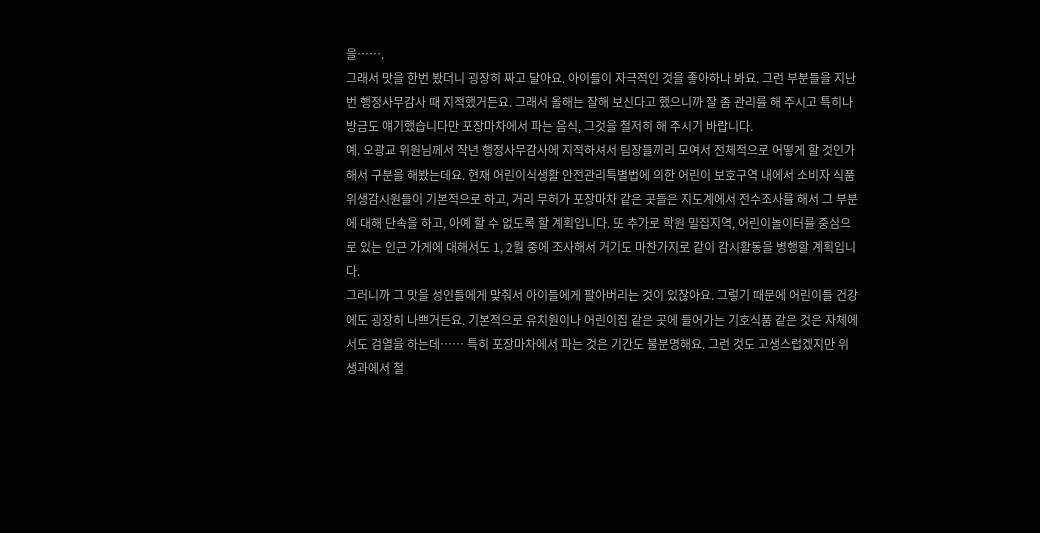을…….
그래서 맛을 한번 봤더니 굉장히 짜고 달아요. 아이들이 자극적인 것을 좋아하나 봐요. 그런 부분들을 지난번 행정사무감사 때 지적했거든요. 그래서 올해는 잘해 보신다고 했으니까 잘 좀 관리를 해 주시고 특히나 방금도 얘기했습니다만 포장마차에서 파는 음식, 그것을 철저히 해 주시기 바랍니다.
예. 오광교 위원님께서 작년 행정사무감사에 지적하셔서 팀장들끼리 모여서 전체적으로 어떻게 할 것인가 해서 구분을 해봤는데요. 현재 어린이식생활 안전관리특별법에 의한 어린이 보호구역 내에서 소비자 식품위생감시원들이 기본적으로 하고, 거리 무허가 포장마차 같은 곳들은 지도계에서 전수조사를 해서 그 부분에 대해 단속을 하고, 아예 할 수 없도록 할 계획입니다. 또 추가로 학원 밀집지역, 어린이놀이터를 중심으로 있는 인근 가게에 대해서도 1, 2월 중에 조사해서 거기도 마찬가지로 같이 감시활동을 병행할 계획입니다.
그러니까 그 맛을 성인들에게 맞춰서 아이들에게 팔아버리는 것이 있잖아요. 그렇기 때문에 어린이들 건강에도 굉장히 나쁘거든요. 기본적으로 유치원이나 어린이집 같은 곳에 들어가는 기호식품 같은 것은 자체에서도 검열을 하는데…… 특히 포장마차에서 파는 것은 기간도 불분명해요. 그런 것도 고생스럽겠지만 위생과에서 철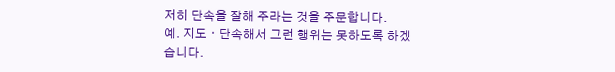저히 단속을 잘해 주라는 것을 주문합니다.
예. 지도ㆍ단속해서 그런 행위는 못하도록 하겠습니다.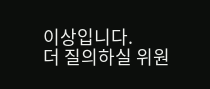이상입니다.
더 질의하실 위원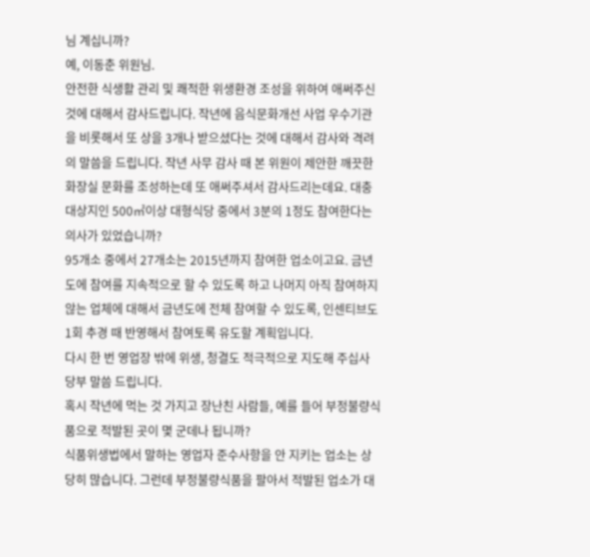님 계십니까?
예, 이동춘 위원님.
안전한 식생활 관리 및 쾌적한 위생환경 조성을 위하여 애써주신 것에 대해서 감사드립니다. 작년에 음식문화개선 사업 우수기관을 비롯해서 또 상을 3개나 받으셨다는 것에 대해서 감사와 격려의 말씀을 드립니다. 작년 사무 감사 때 본 위원이 제안한 깨끗한 화장실 문화를 조성하는데 또 애써주셔서 감사드리는데요. 대충 대상지인 500㎡이상 대형식당 중에서 3분의 1정도 참여한다는 의사가 있었습니까?
95개소 중에서 27개소는 2015년까지 참여한 업소이고요. 금년도에 참여를 지속적으로 할 수 있도록 하고 나머지 아직 참여하지 않는 업체에 대해서 금년도에 전체 참여할 수 있도록, 인센티브도 1회 추경 때 반영해서 참여토록 유도할 계획입니다.
다시 한 번 영업장 밖에 위생, 청결도 적극적으로 지도해 주십사 당부 말씀 드립니다.
혹시 작년에 먹는 것 가지고 장난친 사람들, 예를 들어 부정불량식품으로 적발된 곳이 몇 군데나 됩니까?
식품위생법에서 말하는 영업자 준수사항을 안 지키는 업소는 상당히 많습니다. 그런데 부정불량식품을 팔아서 적발된 업소가 대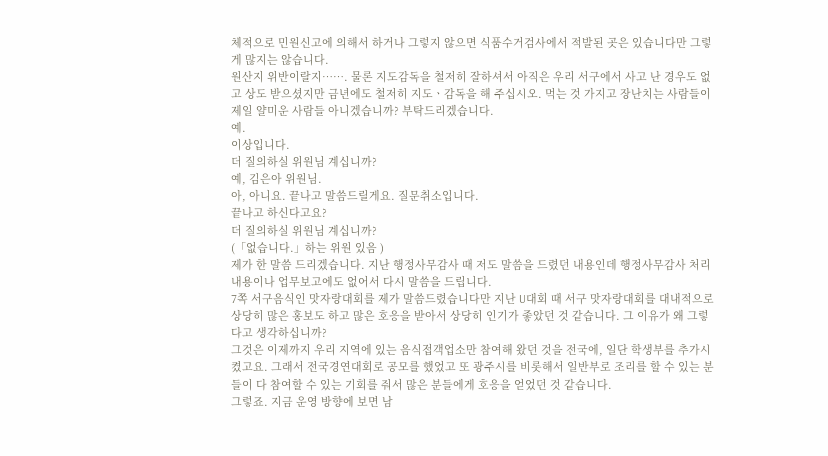체적으로 민원신고에 의해서 하거나 그렇지 않으면 식품수거검사에서 적발된 곳은 있습니다만 그렇게 많지는 않습니다.
원산지 위반이랄지……. 물론 지도감독을 철저히 잘하셔서 아직은 우리 서구에서 사고 난 경우도 없고 상도 받으셨지만 금년에도 철저히 지도ㆍ감독을 해 주십시오. 먹는 것 가지고 장난치는 사람들이 제일 얄미운 사람들 아니겠습니까? 부탁드리겠습니다.
예.
이상입니다.
더 질의하실 위원님 계십니까?
예, 김은아 위원님.
아, 아니요. 끝나고 말씀드릴게요. 질문취소입니다.
끝나고 하신다고요?
더 질의하실 위원님 계십니까?
(「없습니다.」하는 위원 있음 )
제가 한 말씀 드리겠습니다. 지난 행정사무감사 때 저도 말씀을 드렸던 내용인데 행정사무감사 처리내용이나 업무보고에도 없어서 다시 말씀을 드립니다.
7쪽 서구음식인 맛자랑대회를 제가 말씀드렸습니다만 지난 U대회 때 서구 맛자랑대회를 대내적으로 상당히 많은 홍보도 하고 많은 호응을 받아서 상당히 인기가 좋았던 것 같습니다. 그 이유가 왜 그렇다고 생각하십니까?
그것은 이제까지 우리 지역에 있는 음식접객업소만 참여해 왔던 것을 전국에, 일단 학생부를 추가시켰고요. 그래서 전국경연대회로 공모를 했었고 또 광주시를 비롯해서 일반부로 조리를 할 수 있는 분들이 다 참여할 수 있는 기회를 줘서 많은 분들에게 호응을 얻었던 것 같습니다.
그렇죠. 지금 운영 방향에 보면 남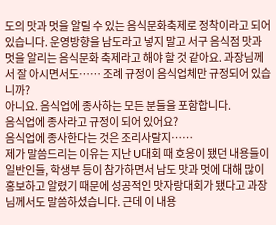도의 맛과 멋을 알릴 수 있는 음식문화축제로 정착이라고 되어 있습니다. 운영방향을 남도라고 넣지 말고 서구 음식점 맛과 멋을 알리는 음식문화 축제라고 해야 할 것 같아요. 과장님께서 잘 아시면서도…… 조례 규정이 음식업체만 규정되어 있습니까?
아니요. 음식업에 종사하는 모든 분들을 포함합니다.
음식업에 종사라고 규정이 되어 있어요?
음식업에 종사한다는 것은 조리사랄지……
제가 말씀드리는 이유는 지난 U대회 때 호응이 됐던 내용들이 일반인들, 학생부 등이 참가하면서 남도 맛과 멋에 대해 많이 홍보하고 알렸기 때문에 성공적인 맛자랑대회가 됐다고 과장님께서도 말씀하셨습니다. 근데 이 내용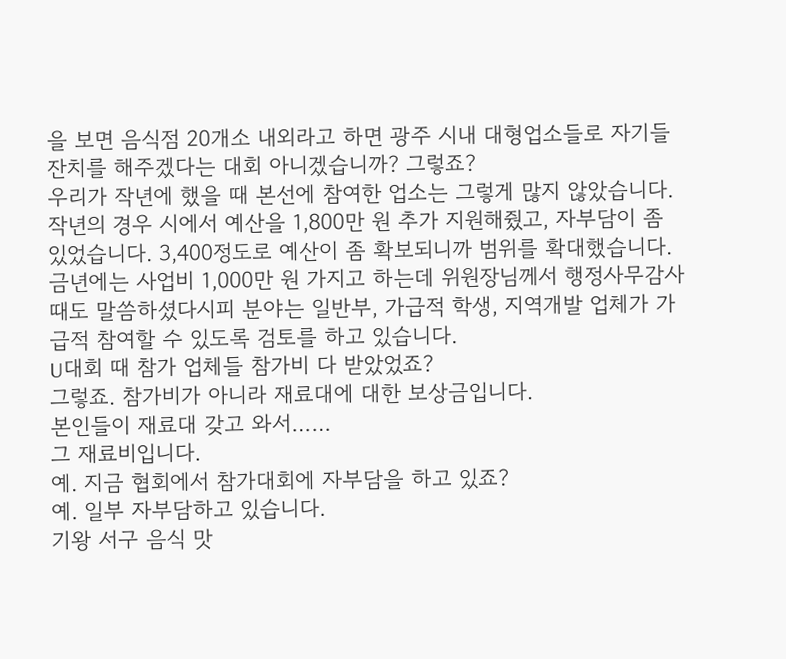을 보면 음식점 20개소 내외라고 하면 광주 시내 대형업소들로 자기들 잔치를 해주겠다는 대회 아니겠습니까? 그렇죠?
우리가 작년에 했을 때 본선에 참여한 업소는 그렇게 많지 않았습니다. 작년의 경우 시에서 예산을 1,800만 원 추가 지원해줬고, 자부담이 좀 있었습니다. 3,400정도로 예산이 좀 확보되니까 범위를 확대했습니다. 금년에는 사업비 1,000만 원 가지고 하는데 위원장님께서 행정사무감사 때도 말씀하셨다시피 분야는 일반부, 가급적 학생, 지역개발 업체가 가급적 참여할 수 있도록 검토를 하고 있습니다.
U대회 때 참가 업체들 참가비 다 받았었죠?
그렇죠. 참가비가 아니라 재료대에 대한 보상금입니다.
본인들이 재료대 갖고 와서……
그 재료비입니다.
예. 지금 협회에서 참가대회에 자부담을 하고 있죠?
예. 일부 자부담하고 있습니다.
기왕 서구 음식 맛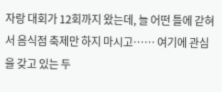자랑 대회가 12회까지 왔는데, 늘 어떤 틀에 갇혀서 음식점 축제만 하지 마시고…… 여기에 관심을 갖고 있는 두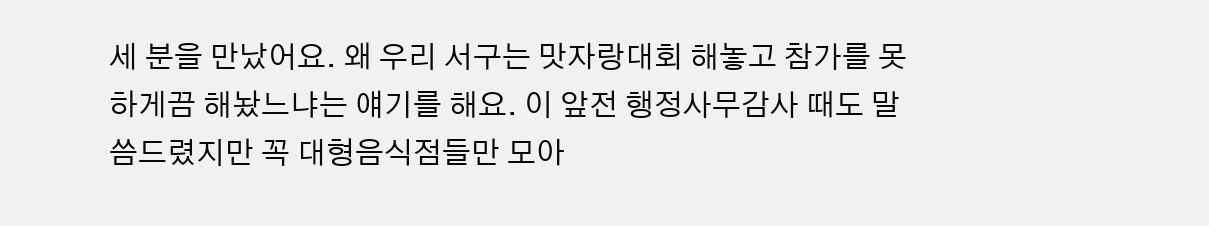세 분을 만났어요. 왜 우리 서구는 맛자랑대회 해놓고 참가를 못 하게끔 해놨느냐는 얘기를 해요. 이 앞전 행정사무감사 때도 말씀드렸지만 꼭 대형음식점들만 모아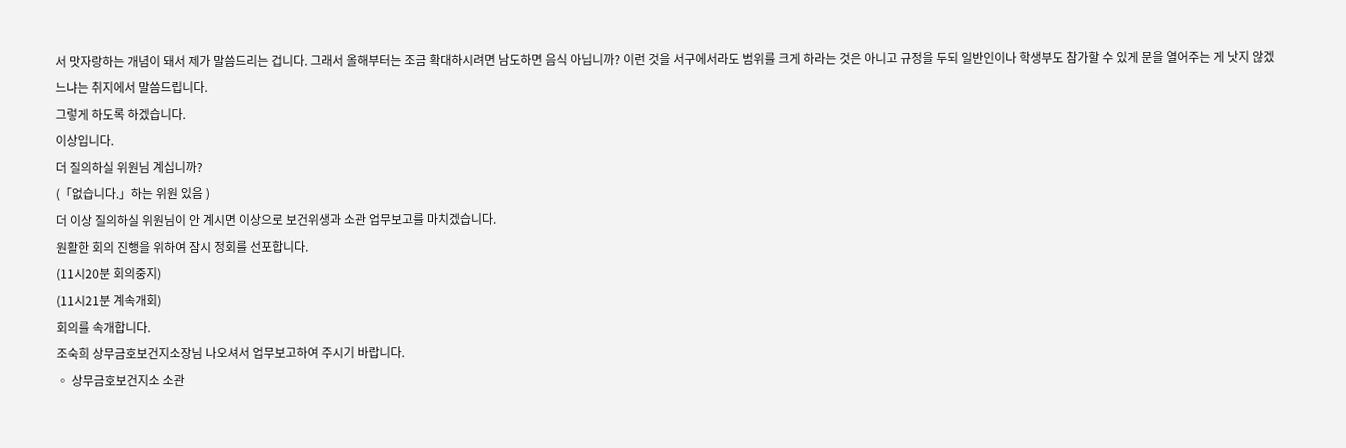서 맛자랑하는 개념이 돼서 제가 말씀드리는 겁니다. 그래서 올해부터는 조금 확대하시려면 남도하면 음식 아닙니까? 이런 것을 서구에서라도 범위를 크게 하라는 것은 아니고 규정을 두되 일반인이나 학생부도 참가할 수 있게 문을 열어주는 게 낫지 않겠느냐는 취지에서 말씀드립니다.
그렇게 하도록 하겠습니다.
이상입니다.
더 질의하실 위원님 계십니까?
(「없습니다.」하는 위원 있음 )
더 이상 질의하실 위원님이 안 계시면 이상으로 보건위생과 소관 업무보고를 마치겠습니다.
원활한 회의 진행을 위하여 잠시 정회를 선포합니다.
(11시20분 회의중지)
(11시21분 계속개회)
회의를 속개합니다.
조숙희 상무금호보건지소장님 나오셔서 업무보고하여 주시기 바랍니다.
◦ 상무금호보건지소 소관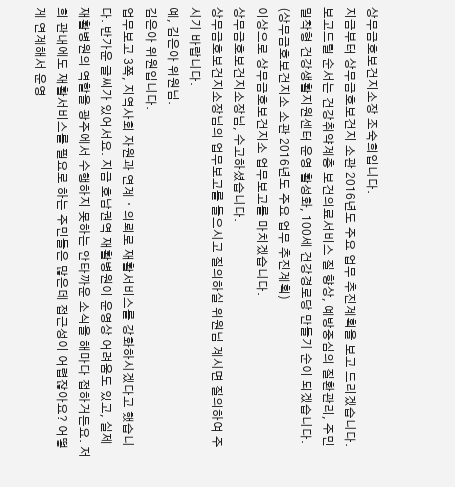상무금호보건지소장 조숙희입니다.
지금부터 상무금호보건지 소관 2016년도 주요 업무 추진계획을 보고 드리겠습니다.
보고드릴 순서는 건강취약계층 보건의료서비스 질 향상, 예방중심의 질환관리, 주민밀착형 건강생활지원센터 운영 활성화, 100세 건강경로당 만들기 순이 되겠습니다.
(상무금호보건지소 소관 2016년도 주요 업무 추진계획)
이상으로 상무금호보건지소 업무보고를 마치겠습니다.
상무금호보건지소장님, 수고하셨습니다.
상무금호보건지소장님의 업무보고를 들으시고 질의하실 위원님 계시면 질의하여 주시기 바랍니다.
예, 김은아 위원님.
김은아 위원입니다.
업무보고 3쪽, 지역사회 자원과 연계ㆍ의뢰로 재활서비스를 강화하시겠다고 했습니다. 반가운 글씨가 있어서요. 지금 호남권역 재활병원이 운영상 어려움도 있고, 실제 재활병원의 역할을 광주에서 수행하지 못하는 안타까운 소식을 해마다 접하거든요. 저희 관내에도 재활서비스를 필요로 하는 주민들은 많은데 접근성이 어렵잖아요? 어떻게 연계해서 운영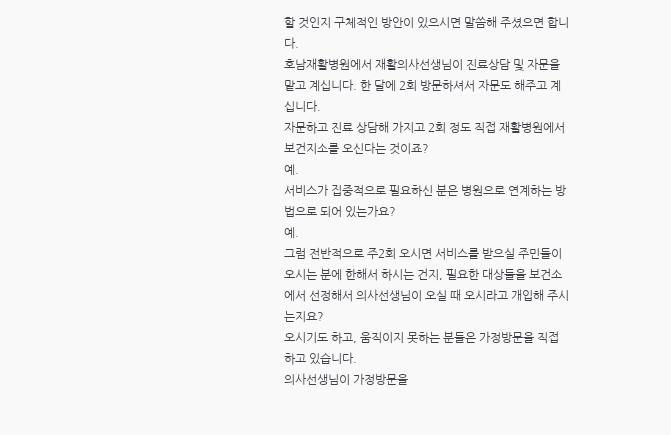할 것인지 구체적인 방안이 있으시면 말씀해 주셨으면 합니다.
호남재활병원에서 재활의사선생님이 진료상담 및 자문을 맡고 계십니다. 한 달에 2회 방문하셔서 자문도 해주고 계십니다.
자문하고 진료 상담해 가지고 2회 정도 직접 재활병원에서 보건지소를 오신다는 것이죠?
예.
서비스가 집중적으로 필요하신 분은 병원으로 연계하는 방법으로 되어 있는가요?
예.
그럼 전반적으로 주2회 오시면 서비스를 받으실 주민들이 오시는 분에 한해서 하시는 건지, 필요한 대상들을 보건소에서 선정해서 의사선생님이 오실 때 오시라고 개입해 주시는지요?
오시기도 하고, 움직이지 못하는 분들은 가정방문을 직접 하고 있습니다.
의사선생님이 가정방문을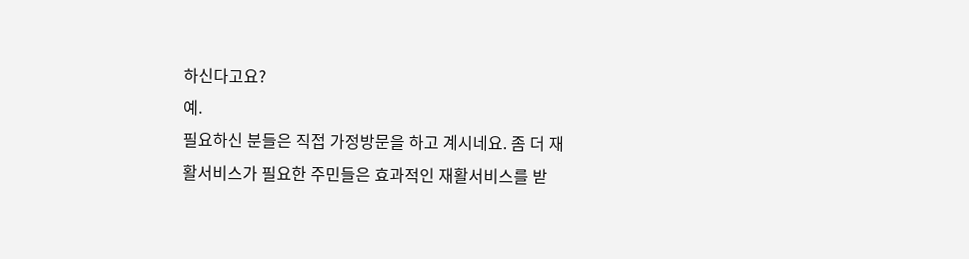하신다고요?
예.
필요하신 분들은 직접 가정방문을 하고 계시네요. 좀 더 재활서비스가 필요한 주민들은 효과적인 재활서비스를 받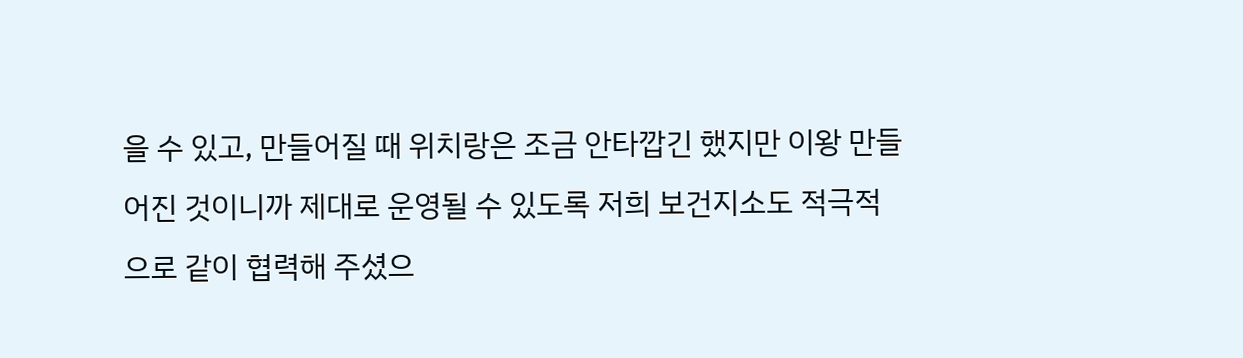을 수 있고, 만들어질 때 위치랑은 조금 안타깝긴 했지만 이왕 만들어진 것이니까 제대로 운영될 수 있도록 저희 보건지소도 적극적으로 같이 협력해 주셨으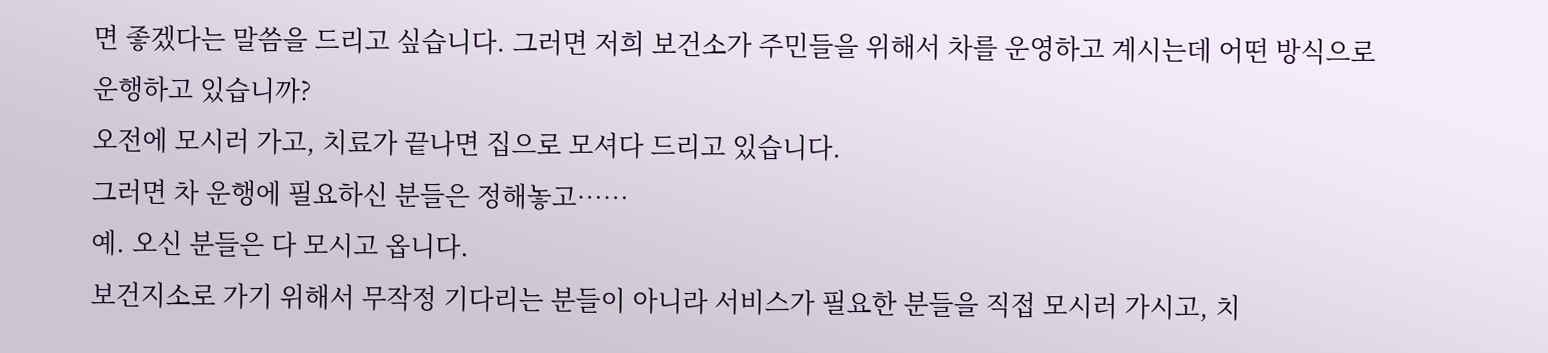면 좋겠다는 말씀을 드리고 싶습니다. 그러면 저희 보건소가 주민들을 위해서 차를 운영하고 계시는데 어떤 방식으로 운행하고 있습니까?
오전에 모시러 가고, 치료가 끝나면 집으로 모셔다 드리고 있습니다.
그러면 차 운행에 필요하신 분들은 정해놓고……
예. 오신 분들은 다 모시고 옵니다.
보건지소로 가기 위해서 무작정 기다리는 분들이 아니라 서비스가 필요한 분들을 직접 모시러 가시고, 치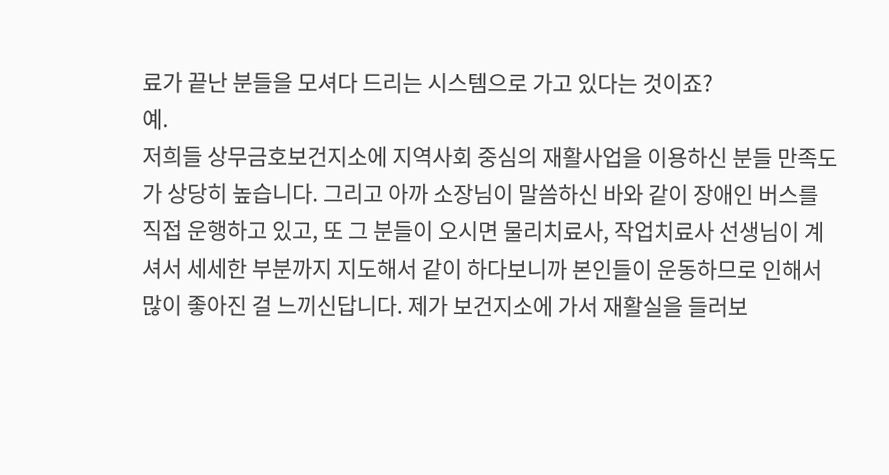료가 끝난 분들을 모셔다 드리는 시스템으로 가고 있다는 것이죠?
예.
저희들 상무금호보건지소에 지역사회 중심의 재활사업을 이용하신 분들 만족도가 상당히 높습니다. 그리고 아까 소장님이 말씀하신 바와 같이 장애인 버스를 직접 운행하고 있고, 또 그 분들이 오시면 물리치료사, 작업치료사 선생님이 계셔서 세세한 부분까지 지도해서 같이 하다보니까 본인들이 운동하므로 인해서 많이 좋아진 걸 느끼신답니다. 제가 보건지소에 가서 재활실을 들러보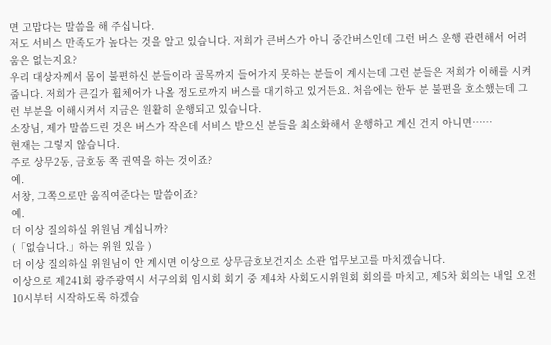면 고맙다는 말씀을 해 주십니다.
저도 서비스 만족도가 높다는 것을 알고 있습니다. 저희가 큰버스가 아니 중간버스인데 그런 버스 운행 관련해서 어려움은 없는지요?
우리 대상자께서 몸이 불편하신 분들이라 골목까지 들어가지 못하는 분들이 계시는데 그런 분들은 저희가 이해를 시켜줍니다. 저희가 큰길가 휠체어가 나올 정도로까지 버스를 대기하고 있거든요. 처음에는 한두 분 불편을 호소했는데 그런 부분을 이해시켜서 지금은 원활히 운행되고 있습니다.
소장님, 제가 말씀드린 것은 버스가 작은데 서비스 받으신 분들을 최소화해서 운행하고 계신 건지 아니면……
현재는 그렇지 않습니다.
주로 상무2동, 금호동 쪽 권역을 하는 것이죠?
예.
서창, 그쪽으로만 움직여준다는 말씀이죠?
예.
더 이상 질의하실 위원님 계십니까?
(「없습니다.」하는 위원 있음 )
더 이상 질의하실 위원님이 안 계시면 이상으로 상무금호보건지소 소관 업무보고를 마치겠습니다.
이상으로 제241회 광주광역시 서구의회 임시회 회기 중 제4차 사회도시위원회 회의를 마치고, 제5차 회의는 내일 오전 10시부터 시작하도록 하겠습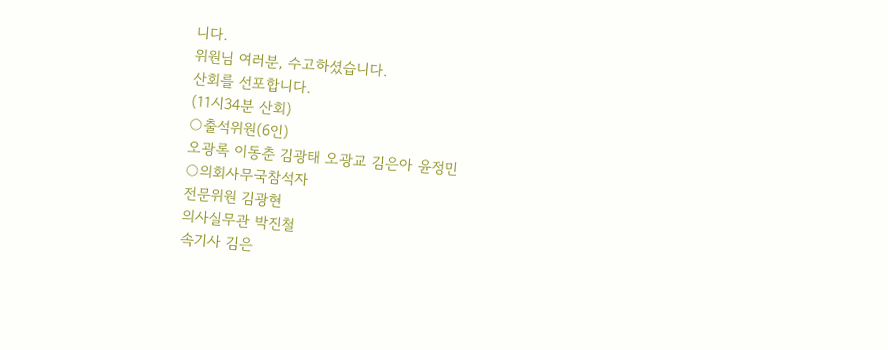니다.
위원님 여러분, 수고하셨습니다.
산회를 선포합니다.
(11시34분 산회)
○출석위원(6인)
오광록 이동춘 김광태 오광교 김은아 윤정민
○의회사무국참석자
전문위원 김광현
의사실무관 박진철
속기사 김은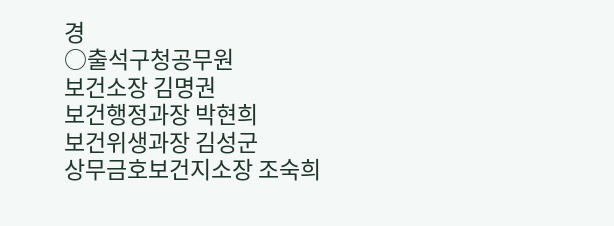경
○출석구청공무원
보건소장 김명권
보건행정과장 박현희
보건위생과장 김성군
상무금호보건지소장 조숙희